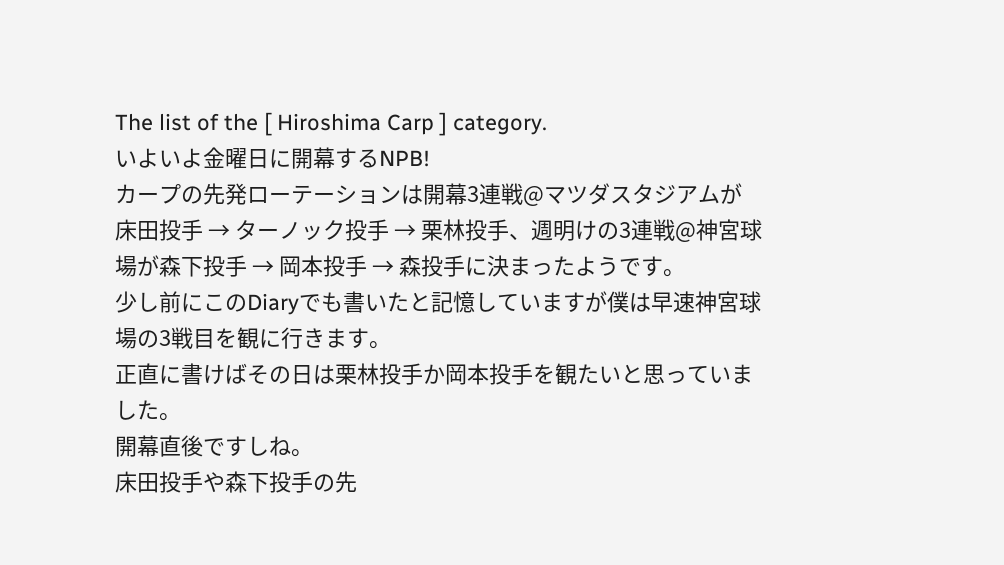The list of the [ Hiroshima Carp ] category.
いよいよ金曜日に開幕するNPB!
カープの先発ローテーションは開幕3連戦@マツダスタジアムが床田投手 → ターノック投手 → 栗林投手、週明けの3連戦@神宮球場が森下投手 → 岡本投手 → 森投手に決まったようです。
少し前にこのDiaryでも書いたと記憶していますが僕は早速神宮球場の3戦目を観に行きます。
正直に書けばその日は栗林投手か岡本投手を観たいと思っていました。
開幕直後ですしね。
床田投手や森下投手の先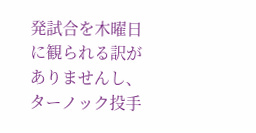発試合を木曜日に観られる訳がありませんし、ターノック投手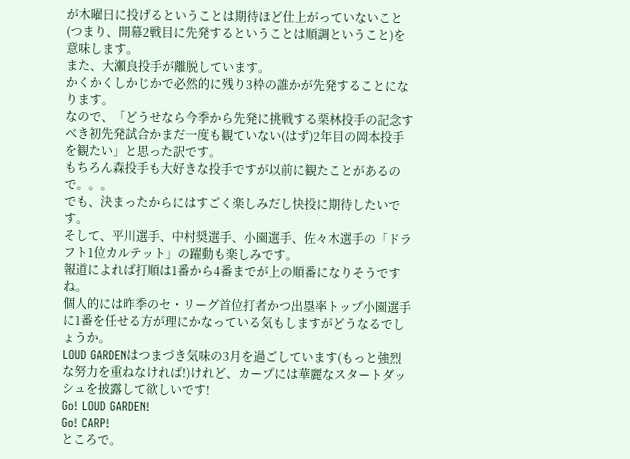が木曜日に投げるということは期待ほど仕上がっていないこと(つまり、開幕2戦目に先発するということは順調ということ)を意味します。
また、大瀬良投手が離脱しています。
かくかくしかじかで必然的に残り3枠の誰かが先発することになります。
なので、「どうせなら今季から先発に挑戦する栗林投手の記念すべき初先発試合かまだ一度も観ていない(はず)2年目の岡本投手を観たい」と思った訳です。
もちろん森投手も大好きな投手ですが以前に観たことがあるので。。。
でも、決まったからにはすごく楽しみだし快投に期待したいです。
そして、平川選手、中村奨選手、小園選手、佐々木選手の「ドラフト1位カルテット」の躍動も楽しみです。
報道によれば打順は1番から4番までが上の順番になりそうですね。
個人的には昨季のセ・リーグ首位打者かつ出塁率トップ小園選手に1番を任せる方が理にかなっている気もしますがどうなるでしょうか。
LOUD GARDENはつまづき気味の3月を過ごしています(もっと強烈な努力を重ねなければ!)けれど、カープには華麗なスタートダッシュを披露して欲しいです!
Go! LOUD GARDEN!
Go! CARP!
ところで。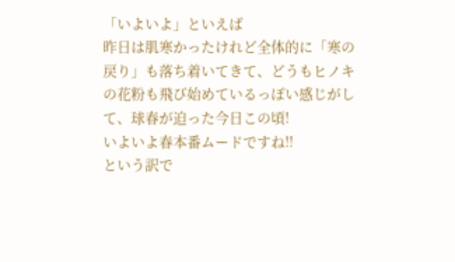「いよいよ」といえば
昨日は肌寒かったけれど全体的に「寒の戻り」も落ち着いてきて、どうもヒノキの花粉も飛び始めているっぽい感じがして、球春が迫った今日この頃!
いよいよ春本番ムードですね!!
という訳で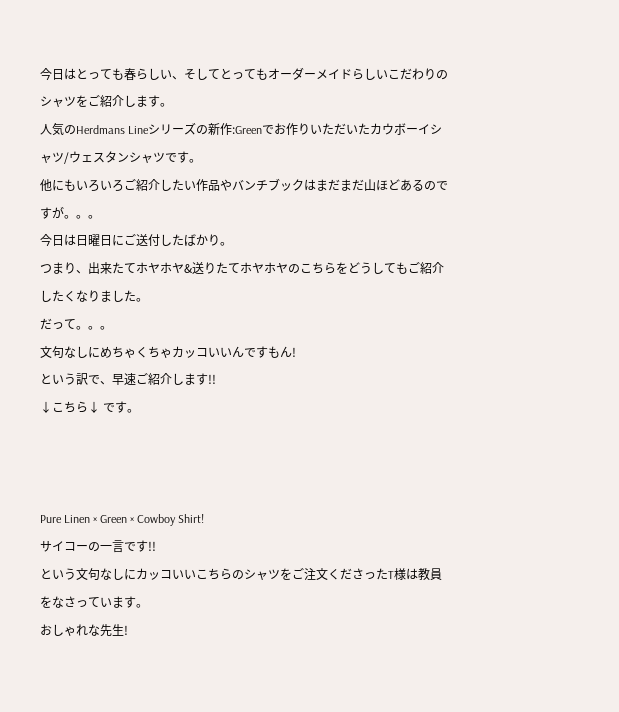今日はとっても春らしい、そしてとってもオーダーメイドらしいこだわりのシャツをご紹介します。
人気のHerdmans Lineシリーズの新作:Greenでお作りいただいたカウボーイシャツ/ウェスタンシャツです。
他にもいろいろご紹介したい作品やバンチブックはまだまだ山ほどあるのですが。。。
今日は日曜日にご送付したばかり。
つまり、出来たてホヤホヤ&送りたてホヤホヤのこちらをどうしてもご紹介したくなりました。
だって。。。
文句なしにめちゃくちゃカッコいいんですもん!
という訳で、早速ご紹介します!!
↓こちら↓ です。



Pure Linen × Green × Cowboy Shirt!
サイコーの一言です!!
という文句なしにカッコいいこちらのシャツをご注文くださったT様は教員をなさっています。
おしゃれな先生!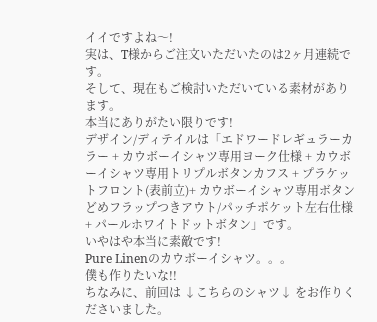イイですよね〜!
実は、T様からご注文いただいたのは2ヶ月連続です。
そして、現在もご検討いただいている素材があります。
本当にありがたい限りです!
デザイン/ディテイルは「エドワードレギュラーカラー + カウボーイシャツ専用ヨーク仕様 + カウボーイシャツ専用トリプルボタンカフス + プラケットフロント(表前立)+ カウボーイシャツ専用ボタンどめフラップつきアウト/パッチポケット左右仕様 + パールホワイトドットボタン」です。
いやはや本当に素敵です!
Pure Linenのカウボーイシャツ。。。
僕も作りたいな!!
ちなみに、前回は ↓こちらのシャツ↓ をお作りくださいました。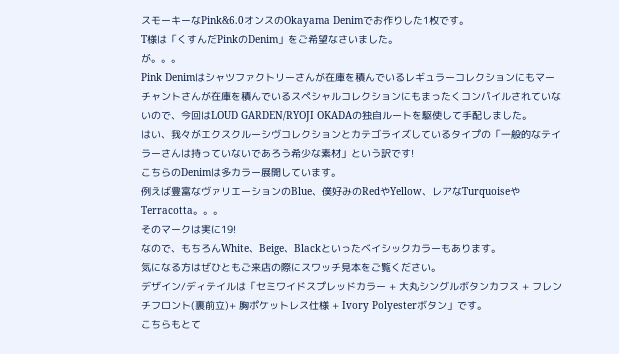スモーキーなPink&6.0オンスのOkayama Denimでお作りした1枚です。
T様は「くすんだPinkのDenim」をご希望なさいました。
が。。。
Pink Denimはシャツファクトリーさんが在庫を積んでいるレギュラーコレクションにもマーチャントさんが在庫を積んでいるスペシャルコレクションにもまったくコンパイルされていないので、今回はLOUD GARDEN/RYOJI OKADAの独自ルートを駆使して手配しました。
はい、我々がエクスクルーシヴコレクションとカテゴライズしているタイプの「一般的なテイラーさんは持っていないであろう希少な素材」という訳です!
こちらのDenimは多カラー展開しています。
例えば豊富なヴァリエーションのBlue、僕好みのRedやYellow、レアなTurquoiseやTerracotta。。。
そのマークは実に19!
なので、もちろんWhite、Beige、Blackといったベイシックカラーもあります。
気になる方はぜひともご来店の際にスワッチ見本をご覧ください。
デザイン/ディテイルは「セミワイドスプレッドカラー + 大丸シングルボタンカフス + フレンチフロント(裏前立)+ 胸ポケットレス仕様 + Ivory Polyesterボタン」です。
こちらもとて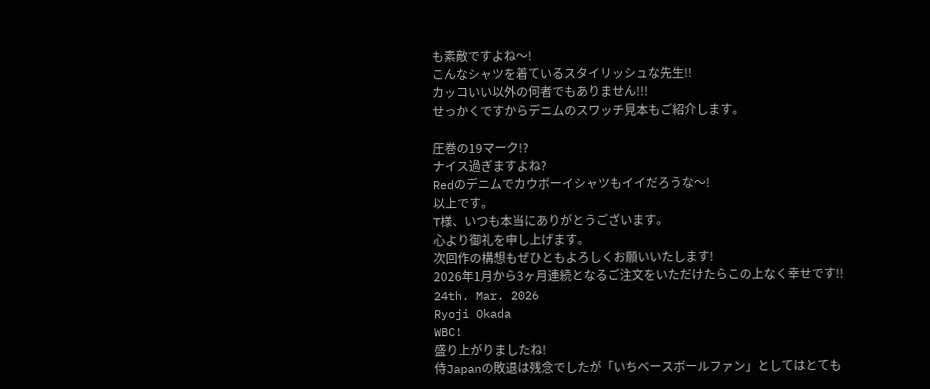も素敵ですよね〜!
こんなシャツを着ているスタイリッシュな先生!!
カッコいい以外の何者でもありません!!!
せっかくですからデニムのスワッチ見本もご紹介します。

圧巻の19マーク!?
ナイス過ぎますよね?
Redのデニムでカウボーイシャツもイイだろうな〜!
以上です。
T様、いつも本当にありがとうございます。
心より御礼を申し上げます。
次回作の構想もぜひともよろしくお願いいたします!
2026年1月から3ヶ月連続となるご注文をいただけたらこの上なく幸せです!!
24th. Mar. 2026
Ryoji Okada
WBC!
盛り上がりましたね!
侍Japanの敗退は残念でしたが「いちベースボールファン」としてはとても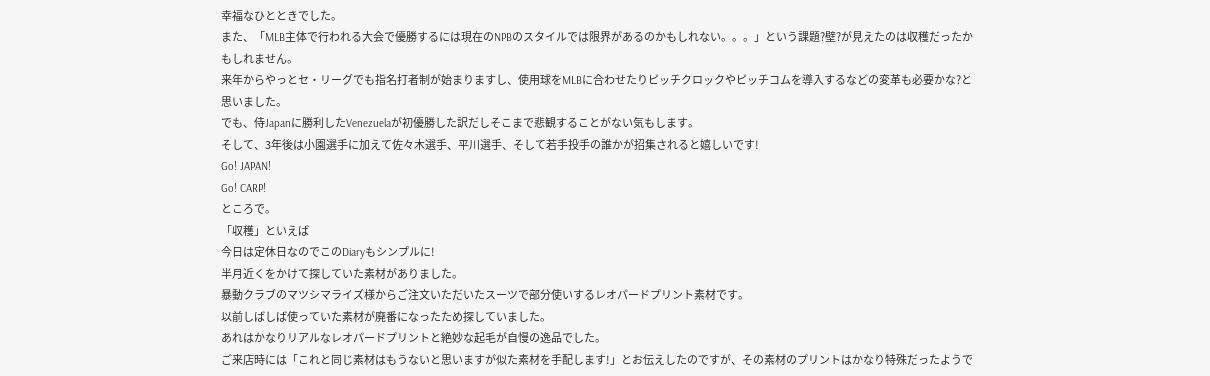幸福なひとときでした。
また、「MLB主体で行われる大会で優勝するには現在のNPBのスタイルでは限界があるのかもしれない。。。」という課題?壁?が見えたのは収穫だったかもしれません。
来年からやっとセ・リーグでも指名打者制が始まりますし、使用球をMLBに合わせたりピッチクロックやピッチコムを導入するなどの変革も必要かな?と思いました。
でも、侍Japanに勝利したVenezuelaが初優勝した訳だしそこまで悲観することがない気もします。
そして、3年後は小園選手に加えて佐々木選手、平川選手、そして若手投手の誰かが招集されると嬉しいです!
Go! JAPAN!
Go! CARP!
ところで。
「収穫」といえば
今日は定休日なのでこのDiaryもシンプルに!
半月近くをかけて探していた素材がありました。
暴動クラブのマツシマライズ様からご注文いただいたスーツで部分使いするレオパードプリント素材です。
以前しばしば使っていた素材が廃番になったため探していました。
あれはかなりリアルなレオパードプリントと絶妙な起毛が自慢の逸品でした。
ご来店時には「これと同じ素材はもうないと思いますが似た素材を手配します!」とお伝えしたのですが、その素材のプリントはかなり特殊だったようで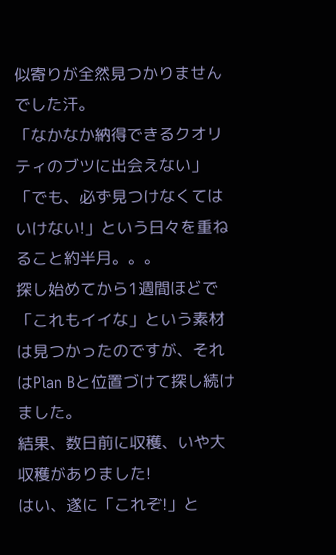似寄りが全然見つかりませんでした汗。
「なかなか納得できるクオリティのブツに出会えない」「でも、必ず見つけなくてはいけない!」という日々を重ねること約半月。。。
探し始めてから1週間ほどで「これもイイな」という素材は見つかったのですが、それはPlan Bと位置づけて探し続けました。
結果、数日前に収穫、いや大収穫がありました!
はい、遂に「これぞ!」と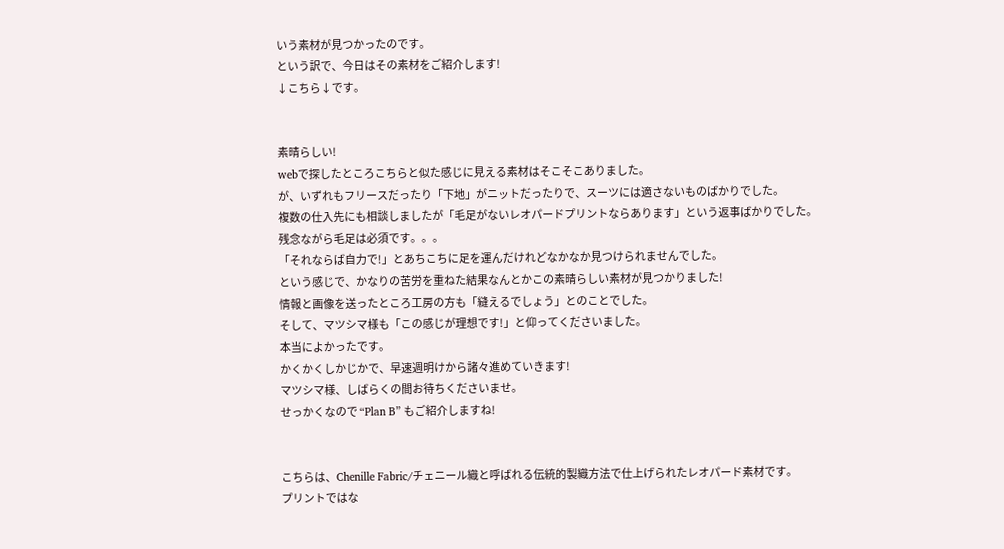いう素材が見つかったのです。
という訳で、今日はその素材をご紹介します!
↓こちら↓です。


素晴らしい!
webで探したところこちらと似た感じに見える素材はそこそこありました。
が、いずれもフリースだったり「下地」がニットだったりで、スーツには適さないものばかりでした。
複数の仕入先にも相談しましたが「毛足がないレオパードプリントならあります」という返事ばかりでした。
残念ながら毛足は必須です。。。
「それならば自力で!」とあちこちに足を運んだけれどなかなか見つけられませんでした。
という感じで、かなりの苦労を重ねた結果なんとかこの素晴らしい素材が見つかりました!
情報と画像を送ったところ工房の方も「縫えるでしょう」とのことでした。
そして、マツシマ様も「この感じが理想です!」と仰ってくださいました。
本当によかったです。
かくかくしかじかで、早速週明けから諸々進めていきます!
マツシマ様、しばらくの間お待ちくださいませ。
せっかくなので “Plan B” もご紹介しますね!


こちらは、Chenille Fabric/チェニール織と呼ばれる伝統的製織方法で仕上げられたレオパード素材です。
プリントではな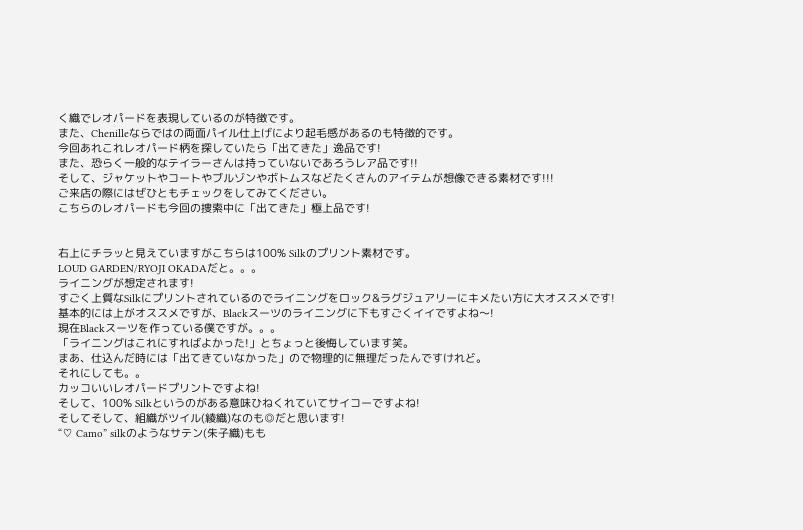く織でレオパードを表現しているのが特徴です。
また、Chenilleならではの両面パイル仕上げにより起毛感があるのも特徴的です。
今回あれこれレオパード柄を探していたら「出てきた」逸品です!
また、恐らく一般的なテイラーさんは持っていないであろうレア品です!!
そして、ジャケットやコートやブルゾンやボトムスなどたくさんのアイテムが想像できる素材です!!!
ご来店の際にはぜひともチェックをしてみてください。
こちらのレオパードも今回の捜索中に「出てきた」極上品です!


右上にチラッと見えていますがこちらは100% Silkのプリント素材です。
LOUD GARDEN/RYOJI OKADAだと。。。
ライニングが想定されます!
すごく上質なSilkにプリントされているのでライニングをロック&ラグジュアリーにキメたい方に大オススメです!
基本的には上がオススメですが、Blackスーツのライニングに下もすごくイイですよね〜!
現在Blackスーツを作っている僕ですが。。。
「ライニングはこれにすればよかった!」とちょっと後悔しています笑。
まあ、仕込んだ時には「出てきていなかった」ので物理的に無理だったんですけれど。
それにしても。。
カッコいいレオパードプリントですよね!
そして、100% Silkというのがある意味ひねくれていてサイコーですよね!
そしてそして、組織がツイル(綾織)なのも◎だと思います!
“♡ Camo” silkのようなサテン(朱子織)もも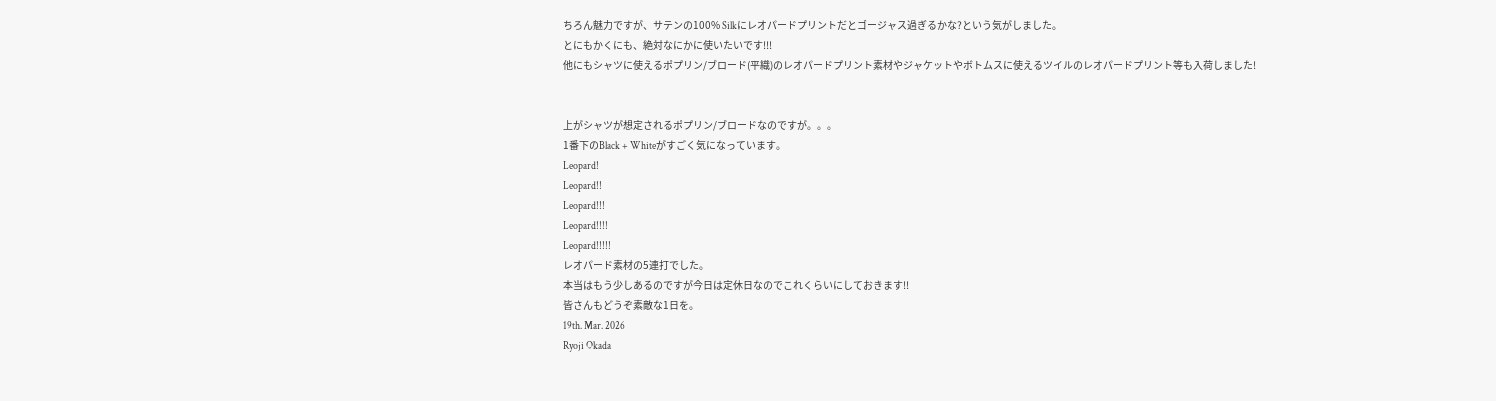ちろん魅力ですが、サテンの100% Silkにレオパードプリントだとゴージャス過ぎるかな?という気がしました。
とにもかくにも、絶対なにかに使いたいです!!!
他にもシャツに使えるポプリン/ブロード(平織)のレオパードプリント素材やジャケットやボトムスに使えるツイルのレオパードプリント等も入荷しました!


上がシャツが想定されるポプリン/ブロードなのですが。。。
1番下のBlack + Whiteがすごく気になっています。
Leopard!
Leopard!!
Leopard!!!
Leopard!!!!
Leopard!!!!!
レオパード素材の5連打でした。
本当はもう少しあるのですが今日は定休日なのでこれくらいにしておきます!!
皆さんもどうぞ素敵な1日を。
19th. Mar. 2026
Ryoji Okada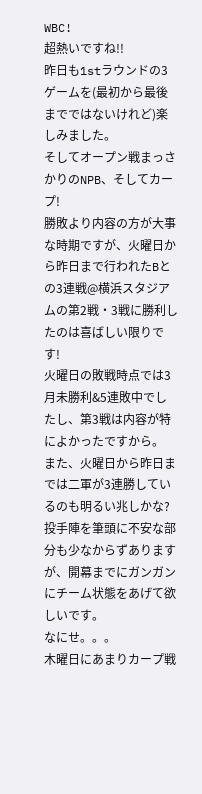WBC!
超熱いですね!!
昨日も1stラウンドの3ゲームを(最初から最後までではないけれど)楽しみました。
そしてオープン戦まっさかりのNPB、そしてカープ!
勝敗より内容の方が大事な時期ですが、火曜日から昨日まで行われたBとの3連戦@横浜スタジアムの第2戦・3戦に勝利したのは喜ばしい限りです!
火曜日の敗戦時点では3月未勝利&5連敗中でしたし、第3戦は内容が特によかったですから。
また、火曜日から昨日までは二軍が3連勝しているのも明るい兆しかな?
投手陣を筆頭に不安な部分も少なからずありますが、開幕までにガンガンにチーム状態をあげて欲しいです。
なにせ。。。
木曜日にあまりカープ戦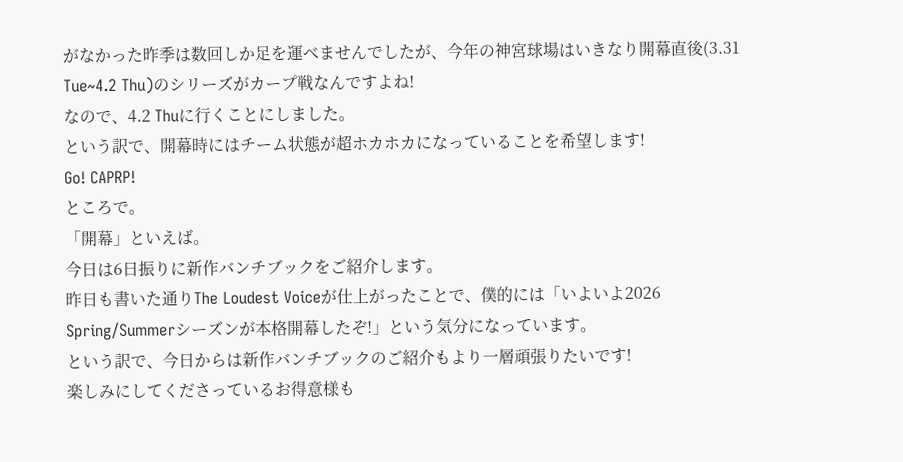がなかった昨季は数回しか足を運べませんでしたが、今年の神宮球場はいきなり開幕直後(3.31 Tue~4.2 Thu)のシリーズがカープ戦なんですよね!
なので、4.2 Thuに行くことにしました。
という訳で、開幕時にはチーム状態が超ホカホカになっていることを希望します!
Go! CAPRP!
ところで。
「開幕」といえば。
今日は6日振りに新作バンチブックをご紹介します。
昨日も書いた通りThe Loudest Voiceが仕上がったことで、僕的には「いよいよ2026 Spring/Summerシーズンが本格開幕したぞ!」という気分になっています。
という訳で、今日からは新作バンチブックのご紹介もより一層頑張りたいです!
楽しみにしてくださっているお得意様も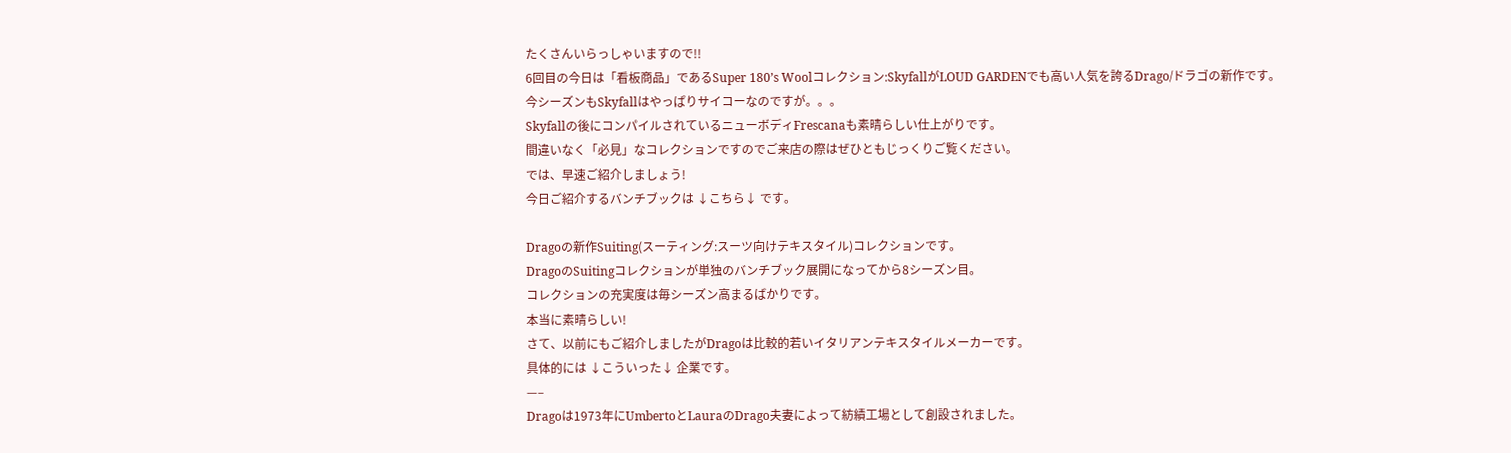たくさんいらっしゃいますので!!
6回目の今日は「看板商品」であるSuper 180’s Woolコレクション:SkyfallがLOUD GARDENでも高い人気を誇るDrago/ドラゴの新作です。
今シーズンもSkyfallはやっぱりサイコーなのですが。。。
Skyfallの後にコンパイルされているニューボディFrescanaも素晴らしい仕上がりです。
間違いなく「必見」なコレクションですのでご来店の際はぜひともじっくりご覧ください。
では、早速ご紹介しましょう!
今日ご紹介するバンチブックは ↓こちら↓ です。

Dragoの新作Suiting(スーティング:スーツ向けテキスタイル)コレクションです。
DragoのSuitingコレクションが単独のバンチブック展開になってから8シーズン目。
コレクションの充実度は毎シーズン高まるばかりです。
本当に素晴らしい!
さて、以前にもご紹介しましたがDragoは比較的若いイタリアンテキスタイルメーカーです。
具体的には ↓こういった↓ 企業です。
—–
Dragoは1973年にUmbertoとLauraのDrago夫妻によって紡績工場として創設されました。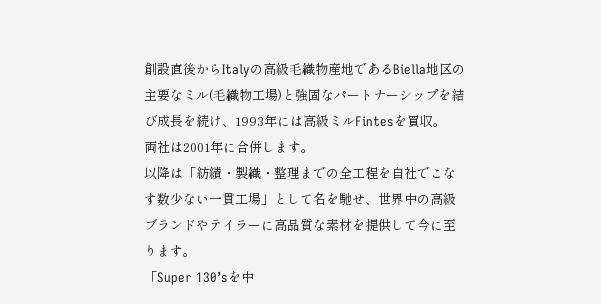創設直後からItalyの高級毛織物産地であるBiella地区の主要なミル(毛織物工場)と強固なパートナーシップを結び成長を続け、1993年には高級ミルFintesを買収。
両社は2001年に合併します。
以降は「紡績・製織・整理までの全工程を自社でこなす数少ない一貫工場」として名を馳せ、世界中の高級ブランドやテイラーに高品質な素材を提供して今に至ります。
「Super 130’sを中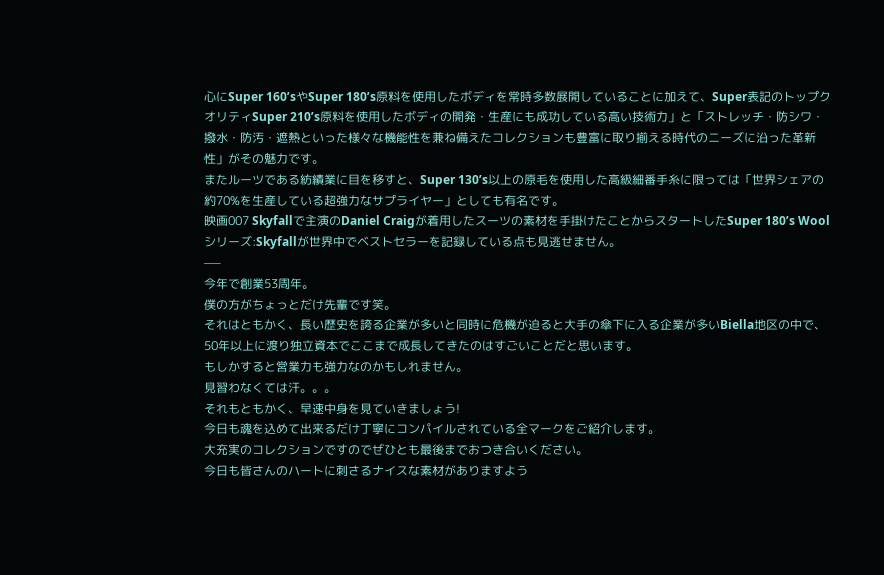心にSuper 160’sやSuper 180’s原料を使用したボディを常時多数展開していることに加えて、Super表記のトップクオリティSuper 210’s原料を使用したボディの開発・生産にも成功している高い技術力」と「ストレッチ・防シワ・撥水・防汚・遮熱といった様々な機能性を兼ね備えたコレクションも豊富に取り揃える時代のニーズに沿った革新性」がその魅力です。
またルーツである紡績業に目を移すと、Super 130’s以上の原毛を使用した高級細番手糸に限っては「世界シェアの約70%を生産している超強力なサプライヤー」としても有名です。
映画007 Skyfallで主演のDaniel Craigが着用したスーツの素材を手掛けたことからスタートしたSuper 180’s Woolシリーズ:Skyfallが世界中でベストセラーを記録している点も見逃せません。
—–
今年で創業53周年。
僕の方がちょっとだけ先輩です笑。
それはともかく、長い歴史を誇る企業が多いと同時に危機が迫ると大手の傘下に入る企業が多いBiella地区の中で、50年以上に渡り独立資本でここまで成長してきたのはすごいことだと思います。
もしかすると営業力も強力なのかもしれません。
見習わなくては汗。。。
それもともかく、早速中身を見ていきましょう!
今日も魂を込めて出来るだけ丁寧にコンパイルされている全マークをご紹介します。
大充実のコレクションですのでぜひとも最後までおつき合いください。
今日も皆さんのハートに刺さるナイスな素材がありますよう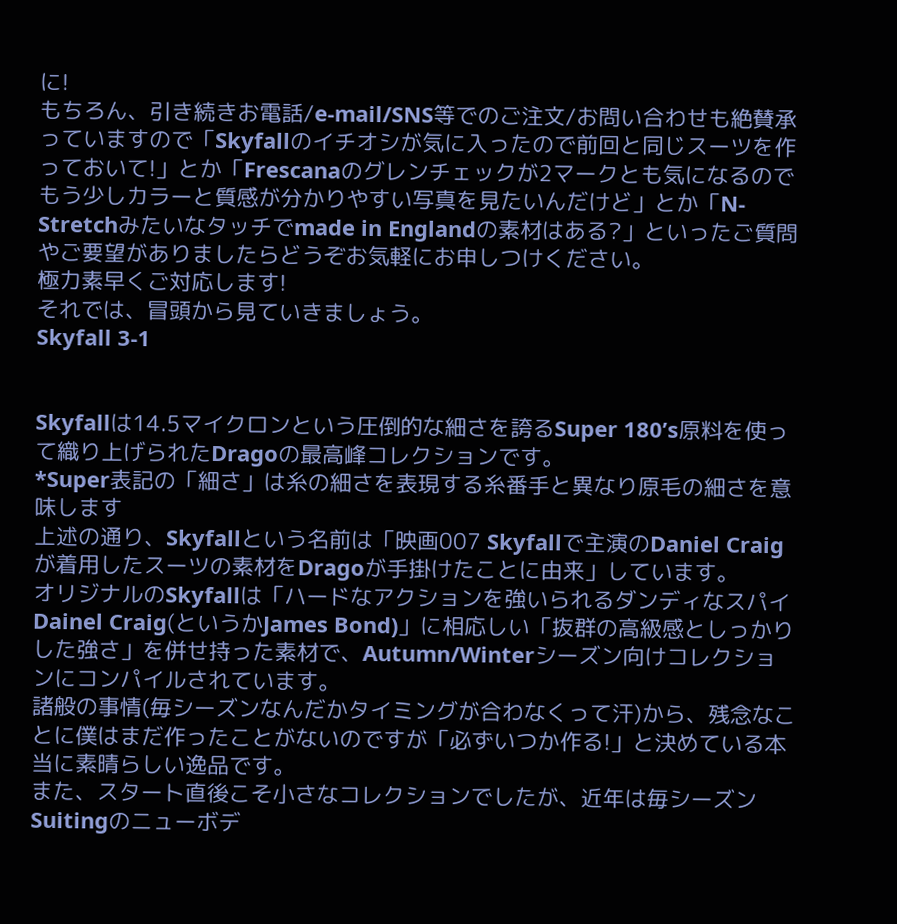に!
もちろん、引き続きお電話/e-mail/SNS等でのご注文/お問い合わせも絶賛承っていますので「Skyfallのイチオシが気に入ったので前回と同じスーツを作っておいて!」とか「Frescanaのグレンチェックが2マークとも気になるのでもう少しカラーと質感が分かりやすい写真を見たいんだけど」とか「N-Stretchみたいなタッチでmade in Englandの素材はある?」といったご質問やご要望がありましたらどうぞお気軽にお申しつけください。
極力素早くご対応します!
それでは、冒頭から見ていきましょう。
Skyfall 3-1


Skyfallは14.5マイクロンという圧倒的な細さを誇るSuper 180’s原料を使って織り上げられたDragoの最高峰コレクションです。
*Super表記の「細さ」は糸の細さを表現する糸番手と異なり原毛の細さを意味します
上述の通り、Skyfallという名前は「映画007 Skyfallで主演のDaniel Craigが着用したスーツの素材をDragoが手掛けたことに由来」しています。
オリジナルのSkyfallは「ハードなアクションを強いられるダンディなスパイDainel Craig(というかJames Bond)」に相応しい「抜群の高級感としっかりした強さ」を併せ持った素材で、Autumn/Winterシーズン向けコレクションにコンパイルされています。
諸般の事情(毎シーズンなんだかタイミングが合わなくって汗)から、残念なことに僕はまだ作ったことがないのですが「必ずいつか作る!」と決めている本当に素晴らしい逸品です。
また、スタート直後こそ小さなコレクションでしたが、近年は毎シーズンSuitingのニューボデ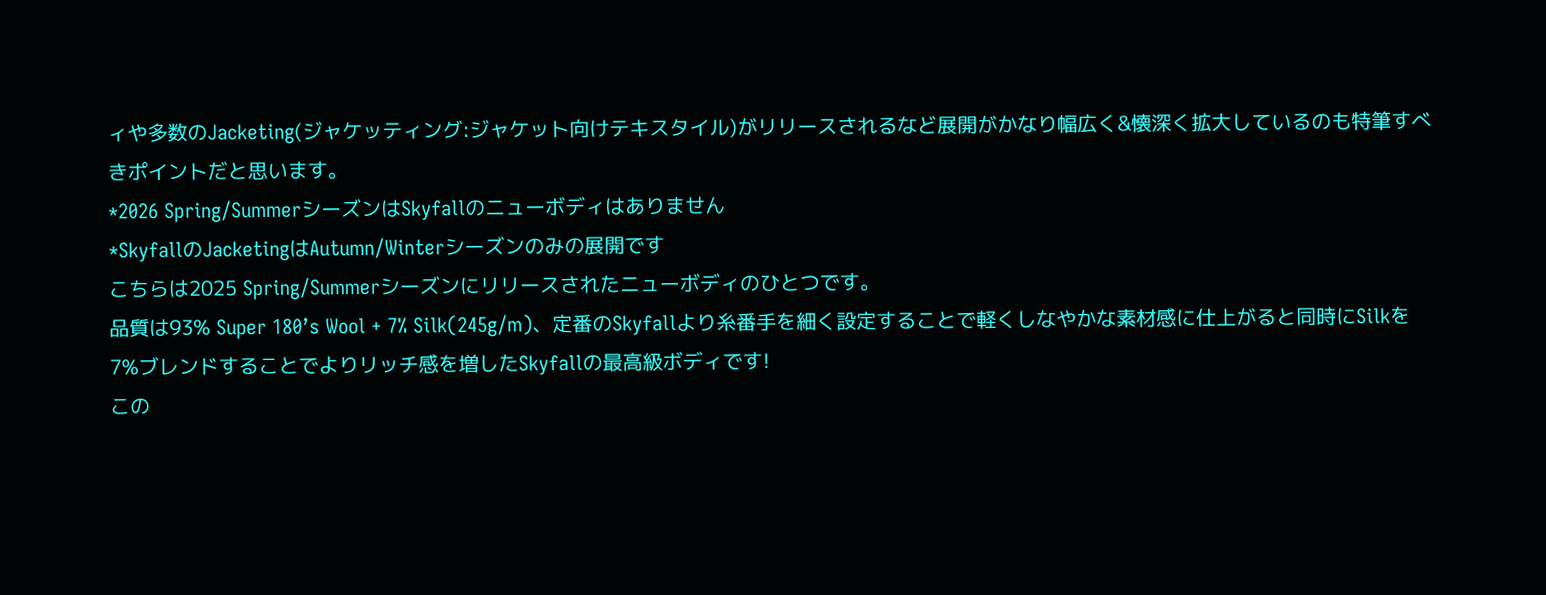ィや多数のJacketing(ジャケッティング:ジャケット向けテキスタイル)がリリースされるなど展開がかなり幅広く&懐深く拡大しているのも特筆すべきポイントだと思います。
*2026 Spring/SummerシーズンはSkyfallのニューボディはありません
*SkyfallのJacketingはAutumn/Winterシーズンのみの展開です
こちらは2025 Spring/Summerシーズンにリリースされたニューボディのひとつです。
品質は93% Super 180’s Wool + 7% Silk(245g/m)、定番のSkyfallより糸番手を細く設定することで軽くしなやかな素材感に仕上がると同時にSilkを7%ブレンドすることでよりリッチ感を増したSkyfallの最高級ボディです!
この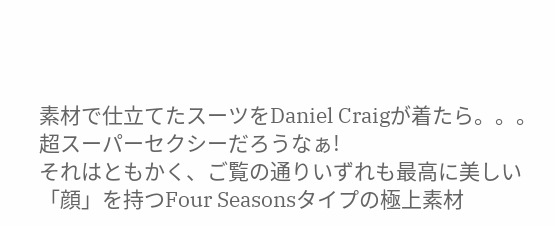素材で仕立てたスーツをDaniel Craigが着たら。。。
超スーパーセクシーだろうなぁ!
それはともかく、ご覧の通りいずれも最高に美しい「顔」を持つFour Seasonsタイプの極上素材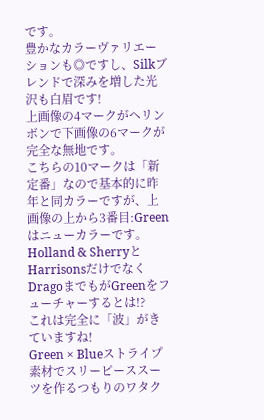です。
豊かなカラーヴァリエーションも◎ですし、Silkブレンドで深みを増した光沢も白眉です!
上画像の4マークがヘリンボンで下画像の6マークが完全な無地です。
こちらの10マークは「新定番」なので基本的に昨年と同カラーですが、上画像の上から3番目:Greenはニューカラーです。
Holland & SherryとHarrisonsだけでなくDragoまでもがGreenをフューチャーするとは!?
これは完全に「波」がきていますね!
Green × Blueストライプ素材でスリーピーススーツを作るつもりのワタク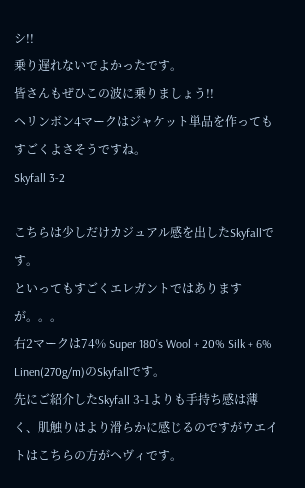シ!!
乗り遅れないでよかったです。
皆さんもぜひこの波に乗りましょう!!
ヘリンボン4マークはジャケット単品を作ってもすごくよさそうですね。
Skyfall 3-2

こちらは少しだけカジュアル感を出したSkyfallです。
といってもすごくエレガントではありますが。。。
右2マークは74% Super 180’s Wool + 20% Silk + 6% Linen(270g/m)のSkyfallです。
先にご紹介したSkyfall 3-1よりも手持ち感は薄く、肌触りはより滑らかに感じるのですがウエイトはこちらの方がヘヴィです。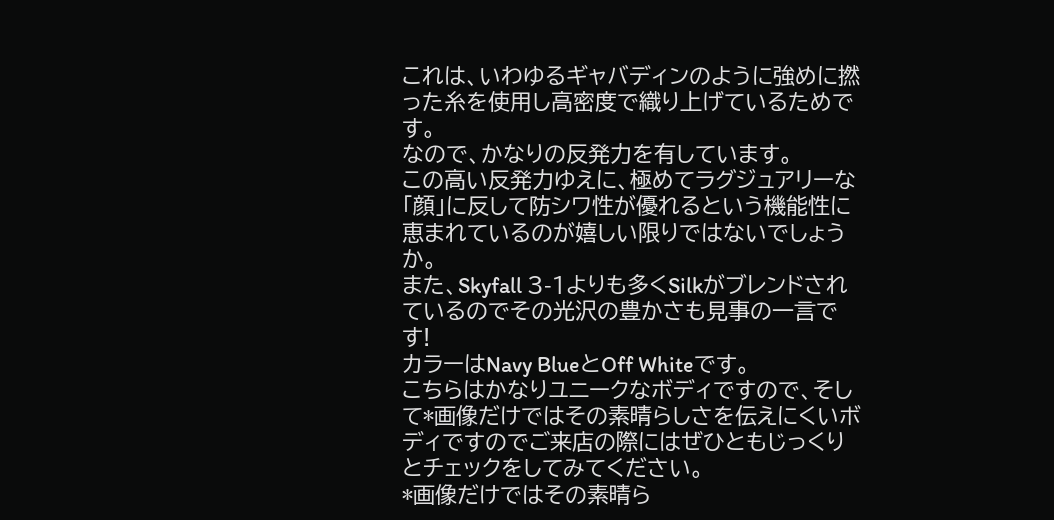これは、いわゆるギャバディンのように強めに撚った糸を使用し高密度で織り上げているためです。
なので、かなりの反発力を有しています。
この高い反発力ゆえに、極めてラグジュアリーな「顔」に反して防シワ性が優れるという機能性に恵まれているのが嬉しい限りではないでしょうか。
また、Skyfall 3-1よりも多くSilkがブレンドされているのでその光沢の豊かさも見事の一言です!
カラーはNavy BlueとOff Whiteです。
こちらはかなりユニークなボディですので、そして*画像だけではその素晴らしさを伝えにくいボディですのでご来店の際にはぜひともじっくりとチェックをしてみてください。
*画像だけではその素晴ら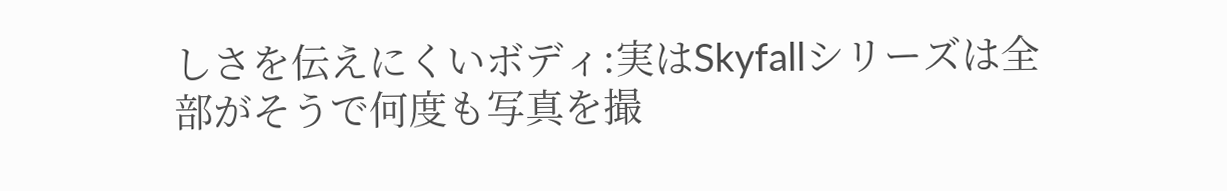しさを伝えにくいボディ:実はSkyfallシリーズは全部がそうで何度も写真を撮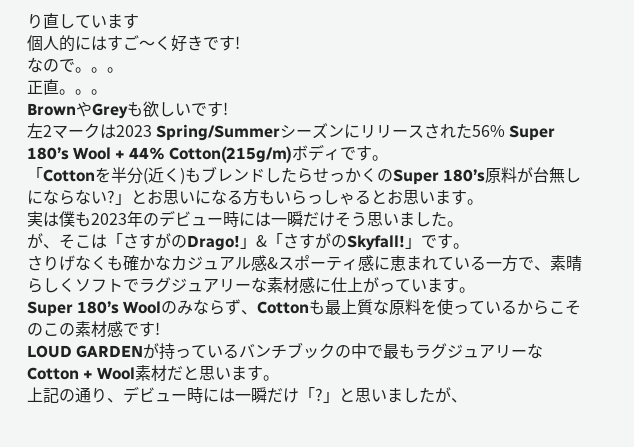り直しています
個人的にはすご〜く好きです!
なので。。。
正直。。。
BrownやGreyも欲しいです!
左2マークは2023 Spring/Summerシーズンにリリースされた56% Super 180’s Wool + 44% Cotton(215g/m)ボディです。
「Cottonを半分(近く)もブレンドしたらせっかくのSuper 180’s原料が台無しにならない?」とお思いになる方もいらっしゃるとお思います。
実は僕も2023年のデビュー時には一瞬だけそう思いました。
が、そこは「さすがのDrago!」&「さすがのSkyfall!」です。
さりげなくも確かなカジュアル感&スポーティ感に恵まれている一方で、素晴らしくソフトでラグジュアリーな素材感に仕上がっています。
Super 180’s Woolのみならず、Cottonも最上質な原料を使っているからこそのこの素材感です!
LOUD GARDENが持っているバンチブックの中で最もラグジュアリーなCotton + Wool素材だと思います。
上記の通り、デビュー時には一瞬だけ「?」と思いましたが、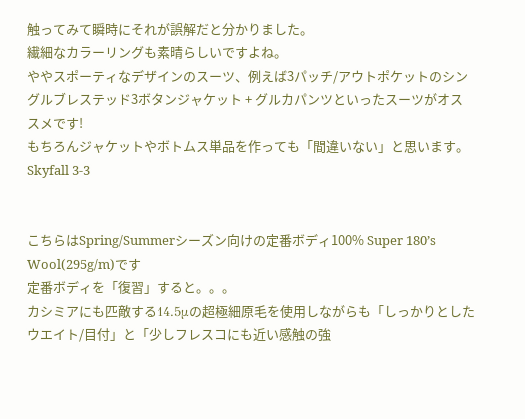触ってみて瞬時にそれが誤解だと分かりました。
繊細なカラーリングも素晴らしいですよね。
ややスポーティなデザインのスーツ、例えば3パッチ/アウトポケットのシングルブレステッド3ボタンジャケット + グルカパンツといったスーツがオススメです!
もちろんジャケットやボトムス単品を作っても「間違いない」と思います。
Skyfall 3-3


こちらはSpring/Summerシーズン向けの定番ボディ100% Super 180’s Wool(295g/m)です
定番ボディを「復習」すると。。。
カシミアにも匹敵する14.5μの超極細原毛を使用しながらも「しっかりとしたウエイト/目付」と「少しフレスコにも近い感触の強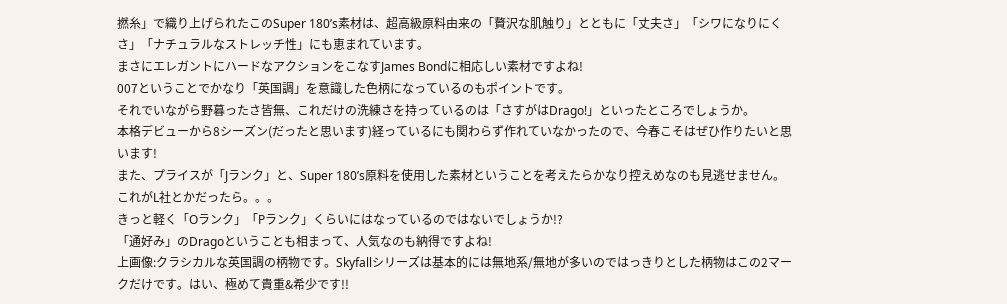撚糸」で織り上げられたこのSuper 180’s素材は、超高級原料由来の「贅沢な肌触り」とともに「丈夫さ」「シワになりにくさ」「ナチュラルなストレッチ性」にも恵まれています。
まさにエレガントにハードなアクションをこなすJames Bondに相応しい素材ですよね!
007ということでかなり「英国調」を意識した色柄になっているのもポイントです。
それでいながら野暮ったさ皆無、これだけの洗練さを持っているのは「さすがはDrago!」といったところでしょうか。
本格デビューから8シーズン(だったと思います)経っているにも関わらず作れていなかったので、今春こそはぜひ作りたいと思います!
また、プライスが「Jランク」と、Super 180’s原料を使用した素材ということを考えたらかなり控えめなのも見逃せません。
これがL社とかだったら。。。
きっと軽く「Oランク」「Pランク」くらいにはなっているのではないでしょうか!?
「通好み」のDragoということも相まって、人気なのも納得ですよね!
上画像:クラシカルな英国調の柄物です。Skyfallシリーズは基本的には無地系/無地が多いのではっきりとした柄物はこの2マークだけです。はい、極めて貴重&希少です!!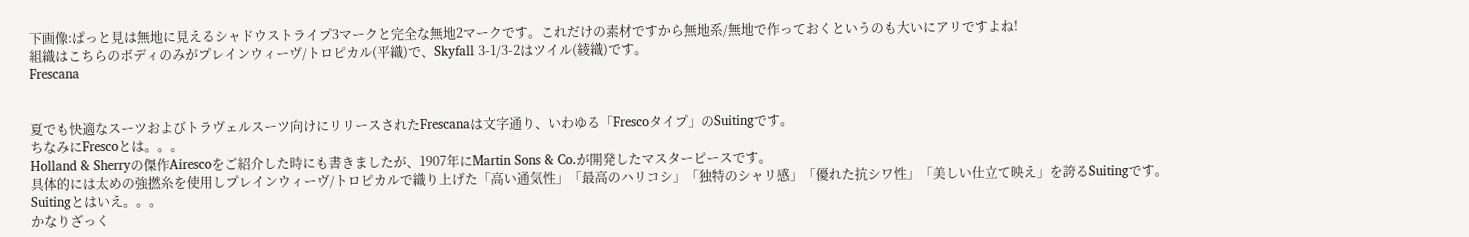下画像:ぱっと見は無地に見えるシャドウストライプ3マークと完全な無地2マークです。これだけの素材ですから無地系/無地で作っておくというのも大いにアリですよね!
組織はこちらのボディのみがプレインウィーヴ/トロピカル(平織)で、Skyfall 3-1/3-2はツイル(綾織)です。
Frescana


夏でも快適なスーツおよびトラヴェルスーツ向けにリリースされたFrescanaは文字通り、いわゆる「Frescoタイプ」のSuitingです。
ちなみにFrescoとは。。。
Holland & Sherryの傑作Airescoをご紹介した時にも書きましたが、1907年にMartin Sons & Co.が開発したマスターピースです。
具体的には太めの強撚糸を使用しプレインウィーヴ/トロピカルで織り上げた「高い通気性」「最高のハリコシ」「独特のシャリ感」「優れた抗シワ性」「美しい仕立て映え」を誇るSuitingです。
Suitingとはいえ。。。
かなりざっく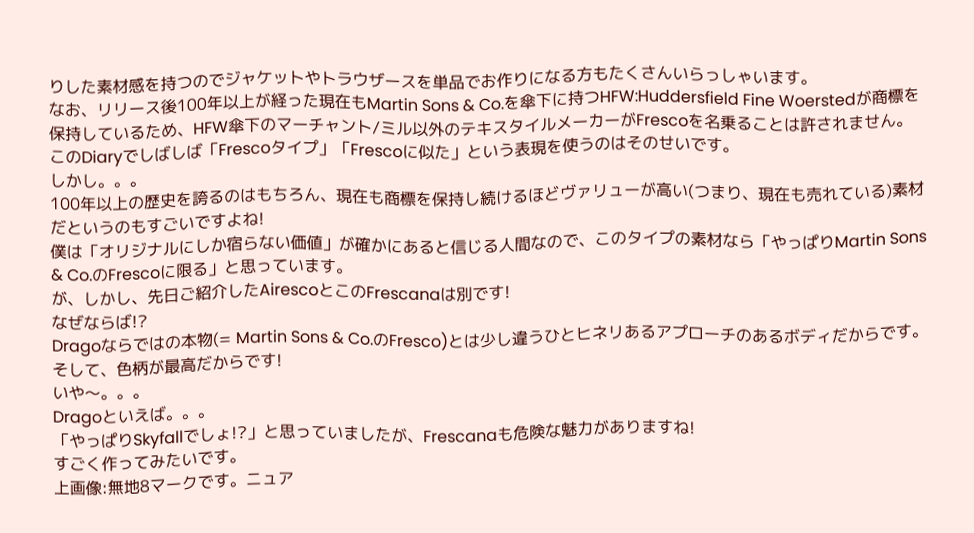りした素材感を持つのでジャケットやトラウザースを単品でお作りになる方もたくさんいらっしゃいます。
なお、リリース後100年以上が経った現在もMartin Sons & Co.を傘下に持つHFW:Huddersfield Fine Woerstedが商標を保持しているため、HFW傘下のマーチャント/ミル以外のテキスタイルメーカーがFrescoを名乗ることは許されません。
このDiaryでしばしば「Frescoタイプ」「Frescoに似た」という表現を使うのはそのせいです。
しかし。。。
100年以上の歴史を誇るのはもちろん、現在も商標を保持し続けるほどヴァリューが高い(つまり、現在も売れている)素材だというのもすごいですよね!
僕は「オリジナルにしか宿らない価値」が確かにあると信じる人間なので、このタイプの素材なら「やっぱりMartin Sons & Co.のFrescoに限る」と思っています。
が、しかし、先日ご紹介したAirescoとこのFrescanaは別です!
なぜならば!?
Dragoならではの本物(= Martin Sons & Co.のFresco)とは少し違うひとヒネリあるアプローチのあるボディだからです。
そして、色柄が最高だからです!
いや〜。。。
Dragoといえば。。。
「やっぱりSkyfallでしょ!?」と思っていましたが、Frescanaも危険な魅力がありますね!
すごく作ってみたいです。
上画像:無地8マークです。ニュア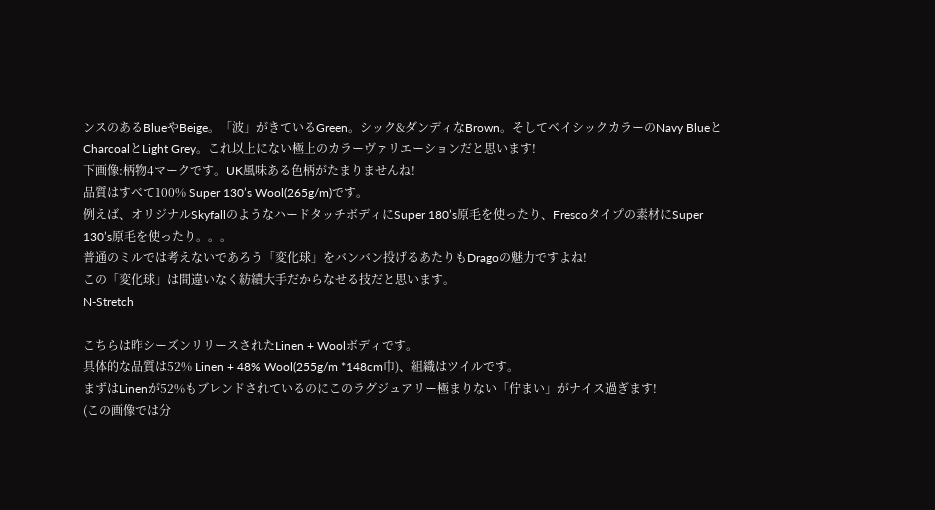ンスのあるBlueやBeige。「波」がきているGreen。シック&ダンディなBrown。そしてベイシックカラーのNavy BlueとCharcoalとLight Grey。これ以上にない極上のカラーヴァリエーションだと思います!
下画像:柄物4マークです。UK風味ある色柄がたまりませんね!
品質はすべて100% Super 130’s Wool(265g/m)です。
例えば、オリジナルSkyfallのようなハードタッチボディにSuper 180’s原毛を使ったり、Frescoタイプの素材にSuper 130’s原毛を使ったり。。。
普通のミルでは考えないであろう「変化球」をバンバン投げるあたりもDragoの魅力ですよね!
この「変化球」は間違いなく紡績大手だからなせる技だと思います。
N-Stretch

こちらは昨シーズンリリースされたLinen + Woolボディです。
具体的な品質は52% Linen + 48% Wool(255g/m *148cm巾)、組織はツイルです。
まずはLinenが52%もブレンドされているのにこのラグジュアリー極まりない「佇まい」がナイス過ぎます!
(この画像では分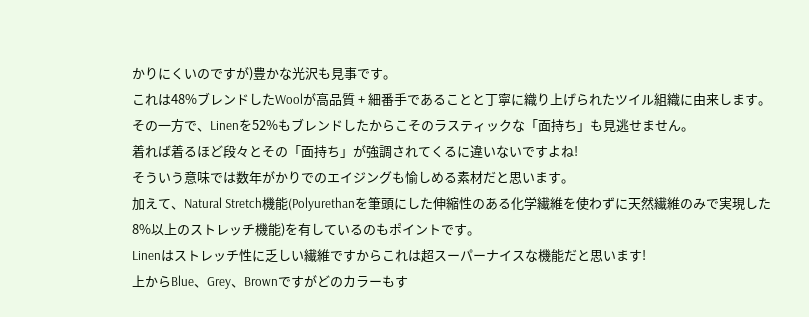かりにくいのですが)豊かな光沢も見事です。
これは48%ブレンドしたWoolが高品質 + 細番手であることと丁寧に織り上げられたツイル組織に由来します。
その一方で、Linenを52%もブレンドしたからこそのラスティックな「面持ち」も見逃せません。
着れば着るほど段々とその「面持ち」が強調されてくるに違いないですよね!
そういう意味では数年がかりでのエイジングも愉しめる素材だと思います。
加えて、Natural Stretch機能(Polyurethanを筆頭にした伸縮性のある化学繊維を使わずに天然繊維のみで実現した8%以上のストレッチ機能)を有しているのもポイントです。
Linenはストレッチ性に乏しい繊維ですからこれは超スーパーナイスな機能だと思います!
上からBlue、Grey、Brownですがどのカラーもす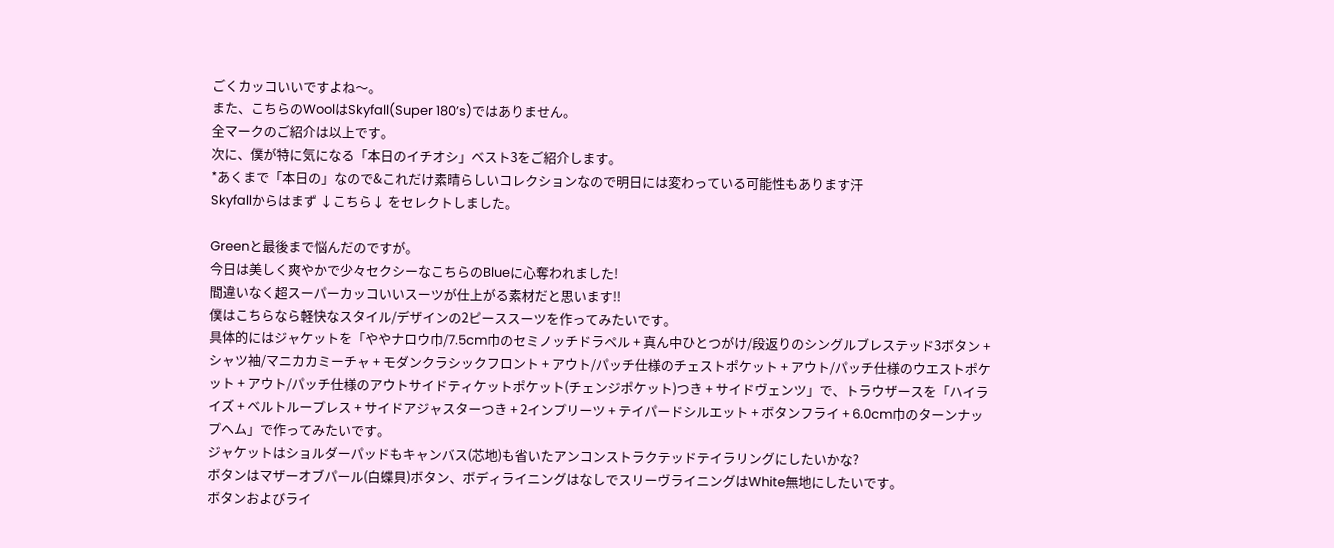ごくカッコいいですよね〜。
また、こちらのWoolはSkyfall(Super 180’s)ではありません。
全マークのご紹介は以上です。
次に、僕が特に気になる「本日のイチオシ」ベスト3をご紹介します。
*あくまで「本日の」なので&これだけ素晴らしいコレクションなので明日には変わっている可能性もあります汗
Skyfallからはまず ↓こちら↓ をセレクトしました。

Greenと最後まで悩んだのですが。
今日は美しく爽やかで少々セクシーなこちらのBlueに心奪われました!
間違いなく超スーパーカッコいいスーツが仕上がる素材だと思います!!
僕はこちらなら軽快なスタイル/デザインの2ピーススーツを作ってみたいです。
具体的にはジャケットを「ややナロウ巾/7.5cm巾のセミノッチドラペル + 真ん中ひとつがけ/段返りのシングルブレステッド3ボタン + シャツ袖/マニカカミーチャ + モダンクラシックフロント + アウト/パッチ仕様のチェストポケット + アウト/パッチ仕様のウエストポケット + アウト/パッチ仕様のアウトサイドティケットポケット(チェンジポケット)つき + サイドヴェンツ」で、トラウザースを「ハイライズ + ベルトループレス + サイドアジャスターつき + 2インプリーツ + テイパードシルエット + ボタンフライ + 6.0cm巾のターンナップヘム」で作ってみたいです。
ジャケットはショルダーパッドもキャンバス(芯地)も省いたアンコンストラクテッドテイラリングにしたいかな?
ボタンはマザーオブパール(白蝶貝)ボタン、ボディライニングはなしでスリーヴライニングはWhite無地にしたいです。
ボタンおよびライ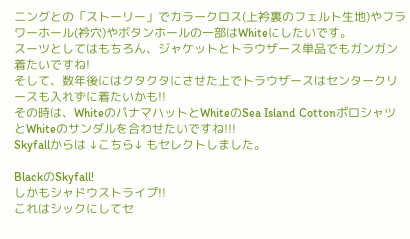ニングとの「ストーリー」でカラークロス(上衿裏のフェルト生地)やフラワーホール(衿穴)やボタンホールの一部はWhiteにしたいです。
スーツとしてはもちろん、ジャケットとトラウザース単品でもガンガン着たいですね!
そして、数年後にはクタクタにさせた上でトラウザースはセンタークリースも入れずに着たいかも!!
その時は、WhiteのパナマハットとWhiteのSea Island CottonポロシャツとWhiteのサンダルを合わせたいですね!!!
Skyfallからは ↓こちら↓ もセレクトしました。

BlackのSkyfall!
しかもシャドウストライプ!!
これはシックにしてセ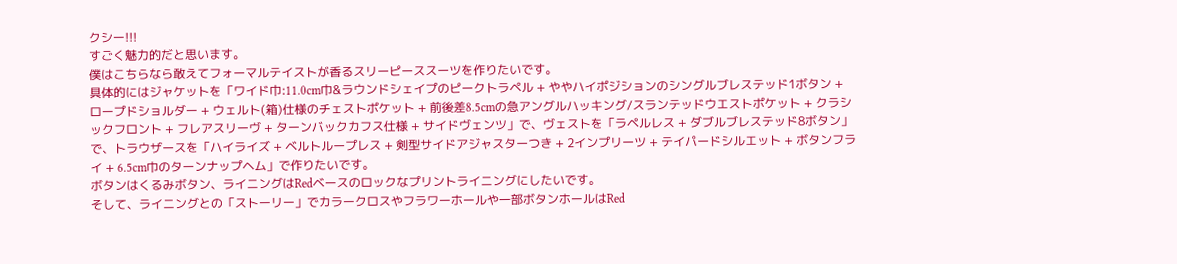クシー!!!
すごく魅力的だと思います。
僕はこちらなら敢えてフォーマルテイストが香るスリーピーススーツを作りたいです。
具体的にはジャケットを「ワイド巾:11.0cm巾&ラウンドシェイプのピークトラペル + ややハイポジションのシングルブレステッド1ボタン + ロープドショルダー + ウェルト(箱)仕様のチェストポケット + 前後差8.5cmの急アングルハッキング/スランテッドウエストポケット + クラシックフロント + フレアスリーヴ + ターンバックカフス仕様 + サイドヴェンツ」で、ヴェストを「ラペルレス + ダブルブレステッド8ボタン」で、トラウザースを「ハイライズ + ベルトループレス + 剣型サイドアジャスターつき + 2インプリーツ + テイパードシルエット + ボタンフライ + 6.5cm巾のターンナップヘム」で作りたいです。
ボタンはくるみボタン、ライニングはRedベースのロックなプリントライニングにしたいです。
そして、ライニングとの「ストーリー」でカラークロスやフラワーホールや一部ボタンホールはRed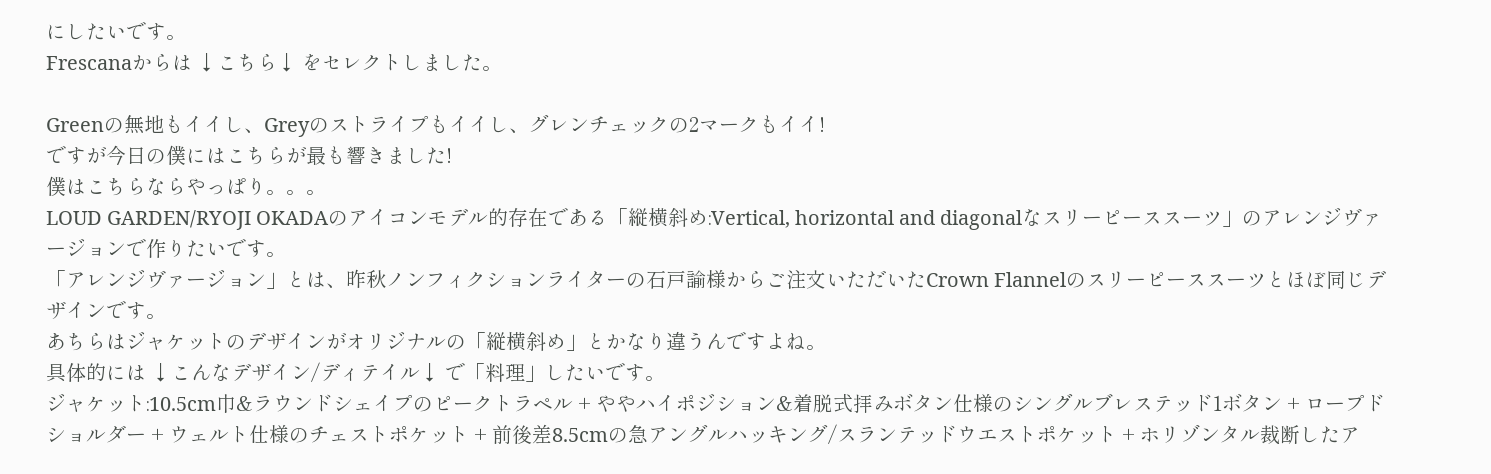にしたいです。
Frescanaからは ↓こちら↓ をセレクトしました。

Greenの無地もイイし、Greyのストライプもイイし、グレンチェックの2マークもイイ!
ですが今日の僕にはこちらが最も響きました!
僕はこちらならやっぱり。。。
LOUD GARDEN/RYOJI OKADAのアイコンモデル的存在である「縦横斜め:Vertical, horizontal and diagonalなスリーピーススーツ」のアレンジヴァージョンで作りたいです。
「アレンジヴァージョン」とは、昨秋ノンフィクションライターの石戸諭様からご注文いただいたCrown Flannelのスリーピーススーツとほぼ同じデザインです。
あちらはジャケットのデザインがオリジナルの「縦横斜め」とかなり違うんですよね。
具体的には ↓こんなデザイン/ディテイル↓ で「料理」したいです。
ジャケット:10.5cm巾&ラウンドシェイプのピークトラペル + ややハイポジション&着脱式拝みボタン仕様のシングルブレステッド1ボタン + ロープドショルダー + ウェルト仕様のチェストポケット + 前後差8.5cmの急アングルハッキング/スランテッドウエストポケット + ホリゾンタル裁断したア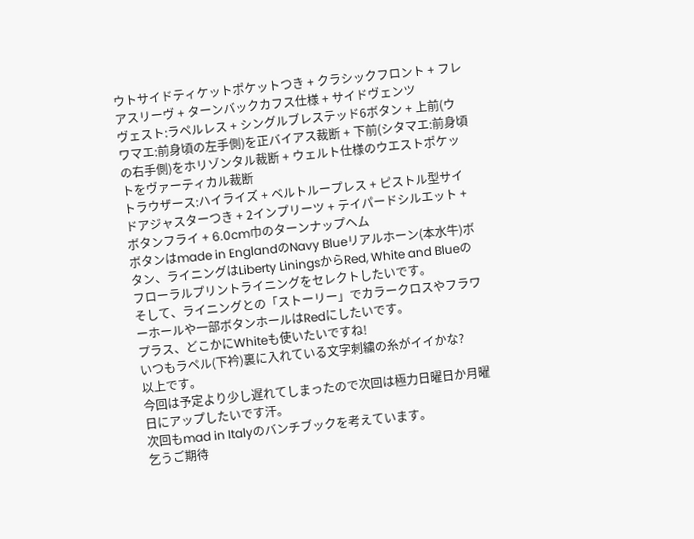ウトサイドティケットポケットつき + クラシックフロント + フレアスリーヴ + ターンバックカフス仕様 + サイドヴェンツ
ヴェスト:ラペルレス + シングルブレステッド6ボタン + 上前(ウワマエ:前身頃の左手側)を正バイアス裁断 + 下前(シタマエ:前身頃の右手側)をホリゾンタル裁断 + ウェルト仕様のウエストポケットをヴァーティカル裁断
トラウザース:ハイライズ + ベルトループレス + ピストル型サイドアジャスターつき + 2インプリーツ + テイパードシルエット + ボタンフライ + 6.0cm巾のターンナップヘム
ボタンはmade in EnglandのNavy Blueリアルホーン(本水牛)ボタン、ライニングはLiberty LiningsからRed, White and Blueのフローラルプリントライニングをセレクトしたいです。
そして、ライニングとの「ストーリー」でカラークロスやフラワーホールや一部ボタンホールはRedにしたいです。
プラス、どこかにWhiteも使いたいですね!
いつもラペル(下衿)裏に入れている文字刺繍の糸がイイかな?
以上です。
今回は予定より少し遅れてしまったので次回は極力日曜日か月曜日にアップしたいです汗。
次回もmad in Italyのバンチブックを考えています。
乞うご期待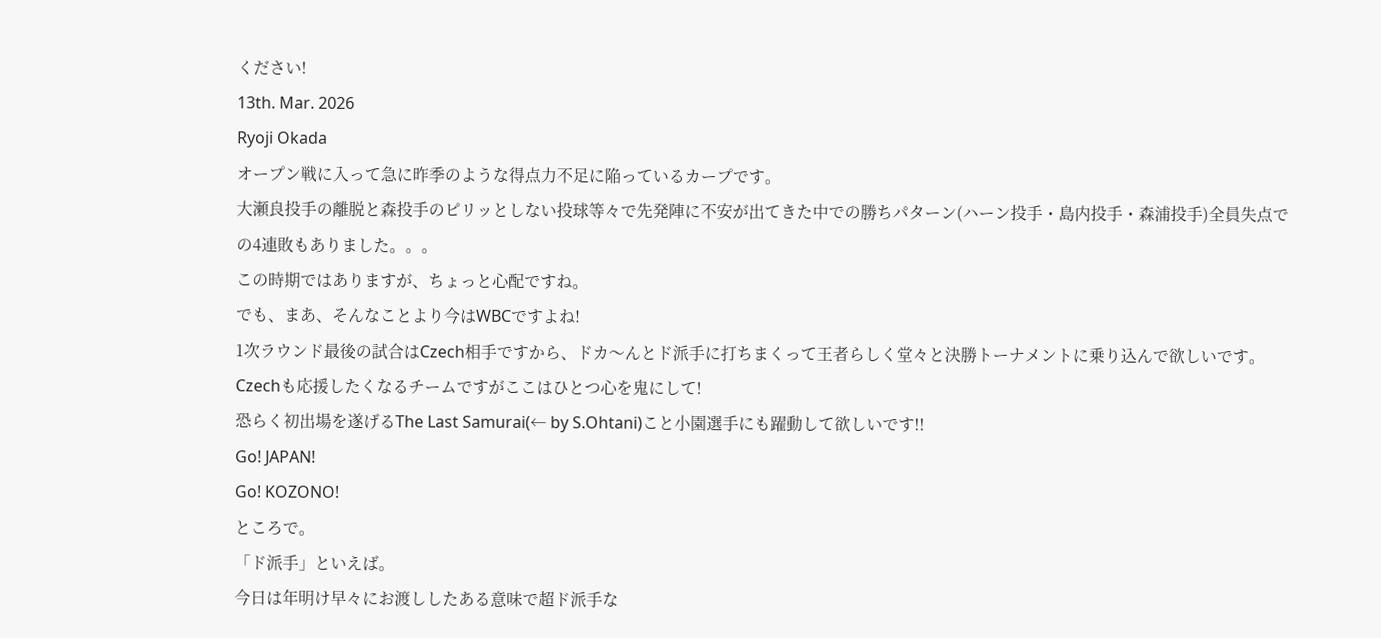ください!
13th. Mar. 2026
Ryoji Okada
オープン戦に入って急に昨季のような得点力不足に陥っているカープです。
大瀬良投手の離脱と森投手のピリッとしない投球等々で先発陣に不安が出てきた中での勝ちパターン(ハーン投手・島内投手・森浦投手)全員失点での4連敗もありました。。。
この時期ではありますが、ちょっと心配ですね。
でも、まあ、そんなことより今はWBCですよね!
1次ラウンド最後の試合はCzech相手ですから、ドカ〜んとド派手に打ちまくって王者らしく堂々と決勝トーナメントに乗り込んで欲しいです。
Czechも応援したくなるチームですがここはひとつ心を鬼にして!
恐らく初出場を遂げるThe Last Samurai(← by S.Ohtani)こと小園選手にも躍動して欲しいです!!
Go! JAPAN!
Go! KOZONO!
ところで。
「ド派手」といえば。
今日は年明け早々にお渡ししたある意味で超ド派手な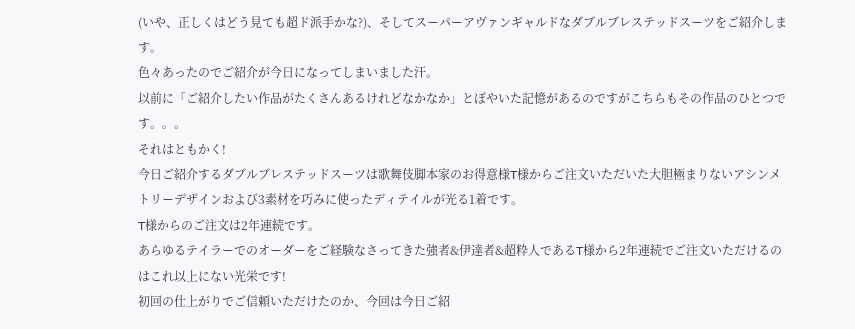(いや、正しくはどう見ても超ド派手かな?)、そしてスーパーアヴァンギャルドなダブルブレステッドスーツをご紹介します。
色々あったのでご紹介が今日になってしまいました汗。
以前に「ご紹介したい作品がたくさんあるけれどなかなか」とぼやいた記憶があるのですがこちらもその作品のひとつです。。。
それはともかく!
今日ご紹介するダブルブレステッドスーツは歌舞伎脚本家のお得意様T様からご注文いただいた大胆極まりないアシンメトリーデザインおよび3素材を巧みに使ったディテイルが光る1着です。
T様からのご注文は2年連続です。
あらゆるテイラーでのオーダーをご経験なさってきた強者&伊達者&超粋人であるT様から2年連続でご注文いただけるのはこれ以上にない光栄です!
初回の仕上がりでご信頼いただけたのか、今回は今日ご紹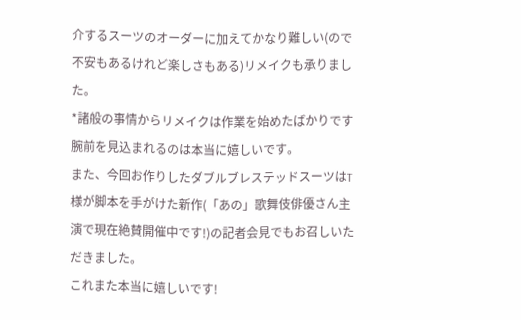介するスーツのオーダーに加えてかなり難しい(ので不安もあるけれど楽しさもある)リメイクも承りました。
*諸般の事情からリメイクは作業を始めたばかりです
腕前を見込まれるのは本当に嬉しいです。
また、今回お作りしたダブルブレステッドスーツはT様が脚本を手がけた新作(「あの」歌舞伎俳優さん主演で現在絶賛開催中です!)の記者会見でもお召しいただきました。
これまた本当に嬉しいです!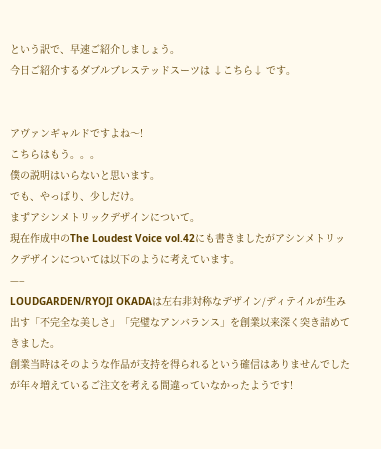という訳で、早速ご紹介しましょう。
今日ご紹介するダブルブレステッドスーツは ↓こちら↓ です。


アヴァンギャルドですよね〜!
こちらはもう。。。
僕の説明はいらないと思います。
でも、やっぱり、少しだけ。
まずアシンメトリックデザインについて。
現在作成中のThe Loudest Voice vol.42にも書きましたがアシンメトリックデザインについては以下のように考えています。
—–
LOUDGARDEN/RYOJI OKADAは左右非対称なデザイン/ディテイルが生み出す「不完全な美しさ」「完璧なアンバランス」を創業以来深く突き詰めてきました。
創業当時はそのような作品が支持を得られるという確信はありませんでしたが年々増えているご注文を考える間違っていなかったようです!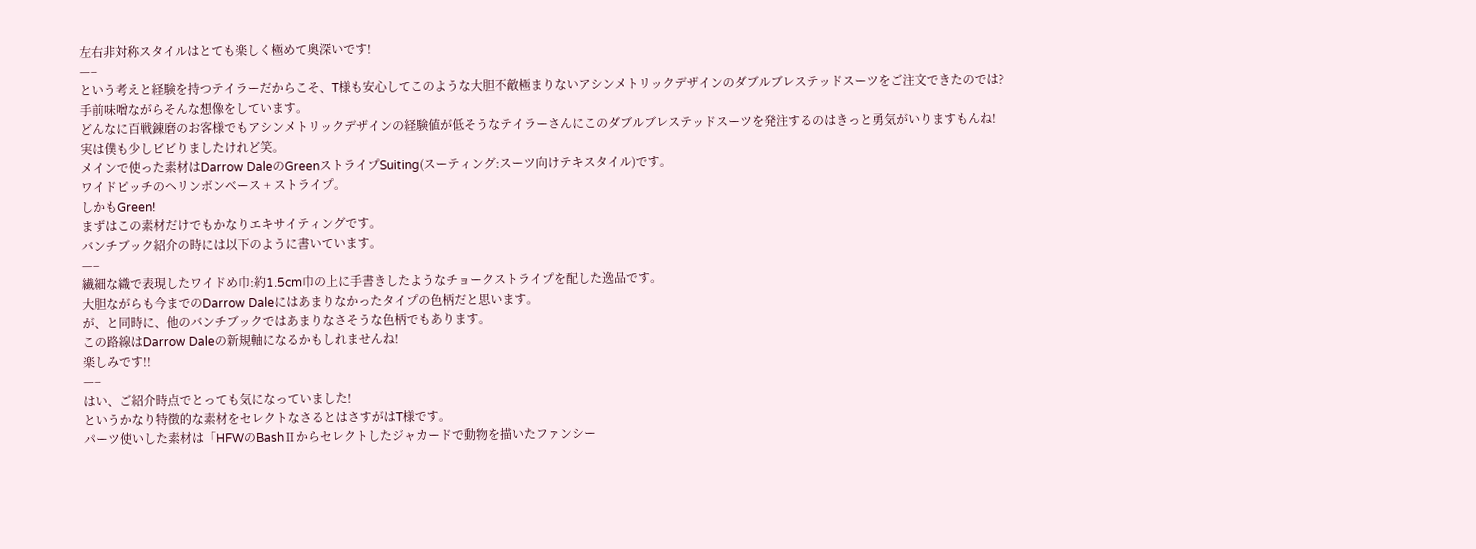左右非対称スタイルはとても楽しく極めて奥深いです!
—–
という考えと経験を持つテイラーだからこそ、T様も安心してこのような大胆不敵極まりないアシンメトリックデザインのダブルブレステッドスーツをご注文できたのでは?
手前味噌ながらそんな想像をしています。
どんなに百戦錬磨のお客様でもアシンメトリックデザインの経験値が低そうなテイラーさんにこのダブルブレステッドスーツを発注するのはきっと勇気がいりますもんね!
実は僕も少しビビりましたけれど笑。
メインで使った素材はDarrow DaleのGreenストライプSuiting(スーティング:スーツ向けテキスタイル)です。
ワイドピッチのヘリンボンベース + ストライプ。
しかもGreen!
まずはこの素材だけでもかなりエキサイティングです。
バンチブック紹介の時には以下のように書いています。
—–
繊細な織で表現したワイドめ巾:約1.5cm巾の上に手書きしたようなチョークストライプを配した逸品です。
大胆ながらも今までのDarrow Daleにはあまりなかったタイプの色柄だと思います。
が、と同時に、他のバンチブックではあまりなさそうな色柄でもあります。
この路線はDarrow Daleの新規軸になるかもしれませんね!
楽しみです!!
—–
はい、ご紹介時点でとっても気になっていました!
というかなり特徴的な素材をセレクトなさるとはさすがはT様です。
パーツ使いした素材は「HFWのBashⅡからセレクトしたジャカードで動物を描いたファンシー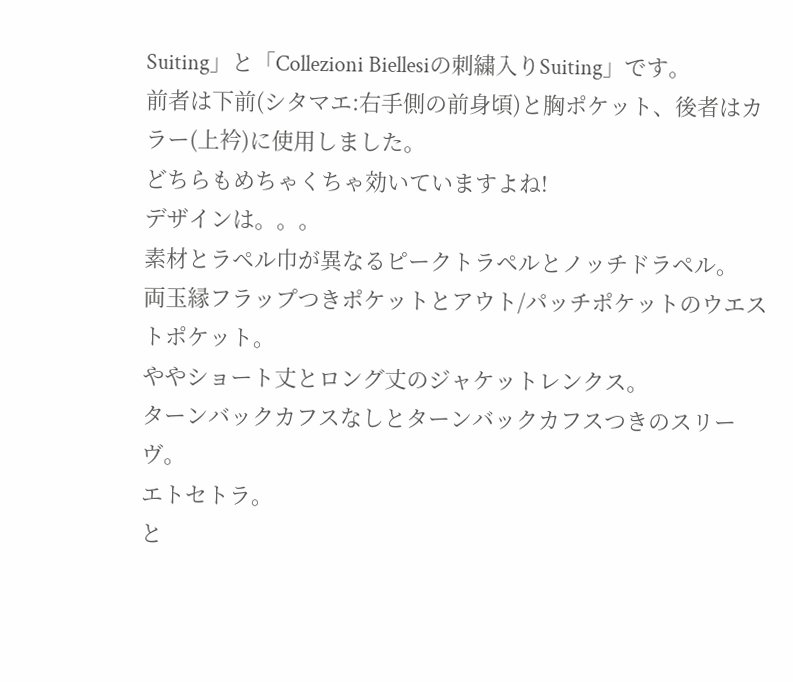Suiting」と「Collezioni Biellesiの刺繍入りSuiting」です。
前者は下前(シタマエ:右手側の前身頃)と胸ポケット、後者はカラー(上衿)に使用しました。
どちらもめちゃくちゃ効いていますよね!
デザインは。。。
素材とラペル巾が異なるピークトラペルとノッチドラペル。
両玉縁フラップつきポケットとアウト/パッチポケットのウエストポケット。
ややショート丈とロング丈のジャケットレンクス。
ターンバックカフスなしとターンバックカフスつきのスリーヴ。
エトセトラ。
と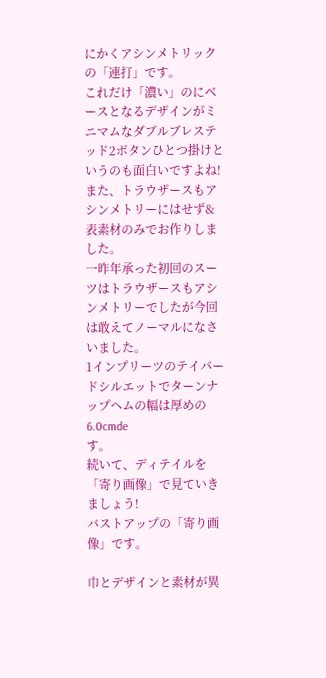にかくアシンメトリックの「連打」です。
これだけ「濃い」のにベースとなるデザインがミニマムなダブルブレステッド2ボタンひとつ掛けというのも面白いですよね!
また、トラウザースもアシンメトリーにはせず&表素材のみでお作りしました。
一昨年承った初回のスーツはトラウザースもアシンメトリーでしたが今回は敢えてノーマルになさいました。
1インプリーツのテイパードシルエットでターンナップヘムの幅は厚めの6.0cmde
す。
続いて、ディテイルを「寄り画像」で見ていきましょう!
バストアップの「寄り画像」です。

巾とデザインと素材が異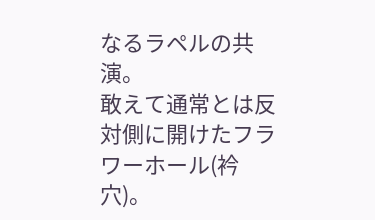なるラペルの共演。
敢えて通常とは反対側に開けたフラワーホール(衿穴)。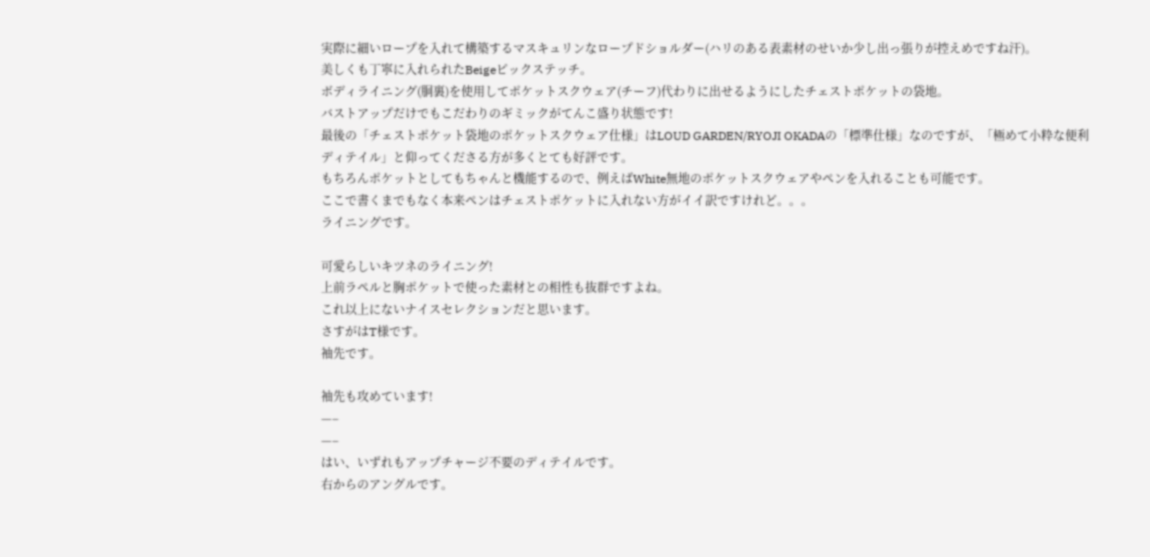実際に細いロープを入れて構築するマスキュリンなロープドショルダー(ハリのある表素材のせいか少し出っ張りが控えめですね汗)。
美しくも丁寧に入れられたBeigeピックステッチ。
ボディライニング(胴裏)を使用してポケットスクウェア(チーフ)代わりに出せるようにしたチェストポケットの袋地。
バストアップだけでもこだわりのギミックがてんこ盛り状態です!
最後の「チェストポケット袋地のポケットスクウェア仕様」はLOUD GARDEN/RYOJI OKADAの「標準仕様」なのですが、「極めて小粋な便利ディテイル」と仰ってくださる方が多くとても好評です。
もちろんポケットとしてもちゃんと機能するので、例えばWhite無地のポケットスクウェアやペンを入れることも可能です。
ここで書くまでもなく本来ペンはチェストポケットに入れない方がイイ訳ですけれど。。。
ライニングです。

可愛らしいキツネのライニング!
上前ラペルと胸ポケットで使った素材との相性も抜群ですよね。
これ以上にないナイスセレクションだと思います。
さすがはT様です。
袖先です。

袖先も攻めています!
—–
—–
はい、いずれもアップチャージ不要のディテイルです。
右からのアングルです。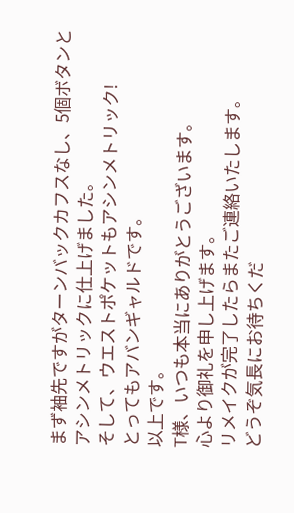まず袖先ですがターンバックカフスなし、5個ボタンとアシンメトリックに仕上げました。
そして、ウエストポケットもアシンメトリック!
とってもアバンギャルドです。
以上です。
T様、いつも本当にありがとうございます。
心より御礼を申し上げます。
リメイクが完了したらまたご連絡いたします。
どうぞ気長にお待ちくだ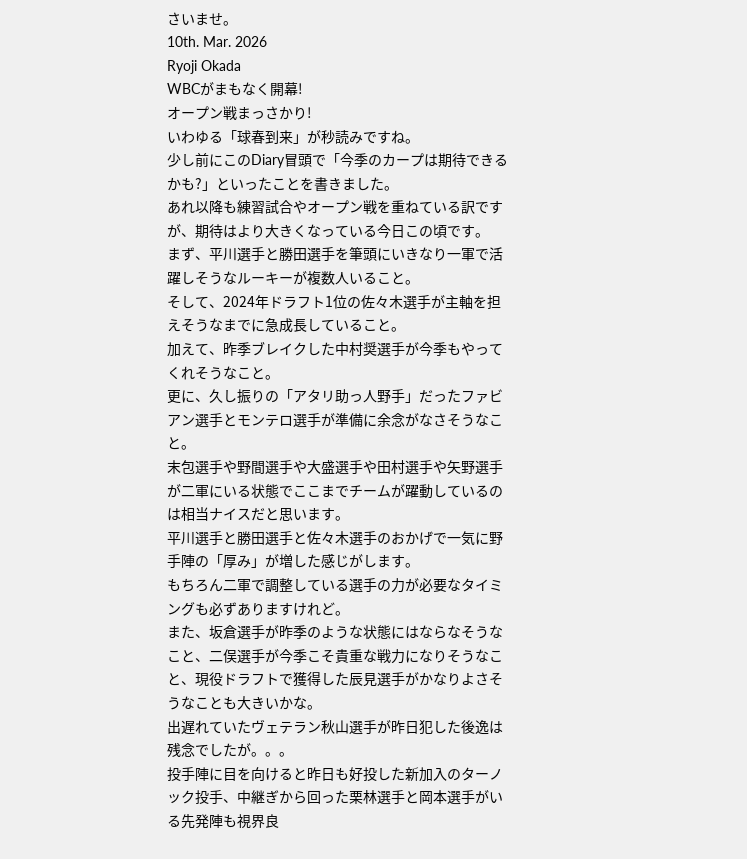さいませ。
10th. Mar. 2026
Ryoji Okada
WBCがまもなく開幕!
オープン戦まっさかり!
いわゆる「球春到来」が秒読みですね。
少し前にこのDiary冒頭で「今季のカープは期待できるかも?」といったことを書きました。
あれ以降も練習試合やオープン戦を重ねている訳ですが、期待はより大きくなっている今日この頃です。
まず、平川選手と勝田選手を筆頭にいきなり一軍で活躍しそうなルーキーが複数人いること。
そして、2024年ドラフト1位の佐々木選手が主軸を担えそうなまでに急成長していること。
加えて、昨季ブレイクした中村奨選手が今季もやってくれそうなこと。
更に、久し振りの「アタリ助っ人野手」だったファビアン選手とモンテロ選手が準備に余念がなさそうなこと。
末包選手や野間選手や大盛選手や田村選手や矢野選手が二軍にいる状態でここまでチームが躍動しているのは相当ナイスだと思います。
平川選手と勝田選手と佐々木選手のおかげで一気に野手陣の「厚み」が増した感じがします。
もちろん二軍で調整している選手の力が必要なタイミングも必ずありますけれど。
また、坂倉選手が昨季のような状態にはならなそうなこと、二俣選手が今季こそ貴重な戦力になりそうなこと、現役ドラフトで獲得した辰見選手がかなりよさそうなことも大きいかな。
出遅れていたヴェテラン秋山選手が昨日犯した後逸は残念でしたが。。。
投手陣に目を向けると昨日も好投した新加入のターノック投手、中継ぎから回った栗林選手と岡本選手がいる先発陣も視界良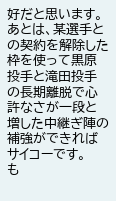好だと思います。
あとは、某選手との契約を解除した枠を使って黒原投手と滝田投手の長期離脱で心許なさが一段と増した中継ぎ陣の補強ができればサイコーです。
も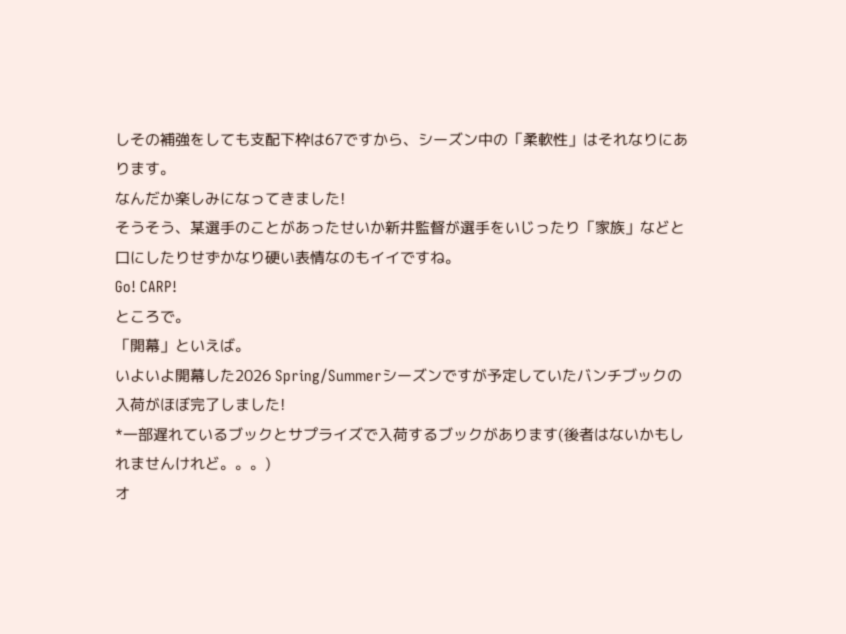しその補強をしても支配下枠は67ですから、シーズン中の「柔軟性」はそれなりにあります。
なんだか楽しみになってきました!
そうそう、某選手のことがあったせいか新井監督が選手をいじったり「家族」などと口にしたりせずかなり硬い表情なのもイイですね。
Go! CARP!
ところで。
「開幕」といえば。
いよいよ開幕した2026 Spring/Summerシーズンですが予定していたバンチブックの入荷がほぼ完了しました!
*一部遅れているブックとサプライズで入荷するブックがあります(後者はないかもしれませんけれど。。。)
オ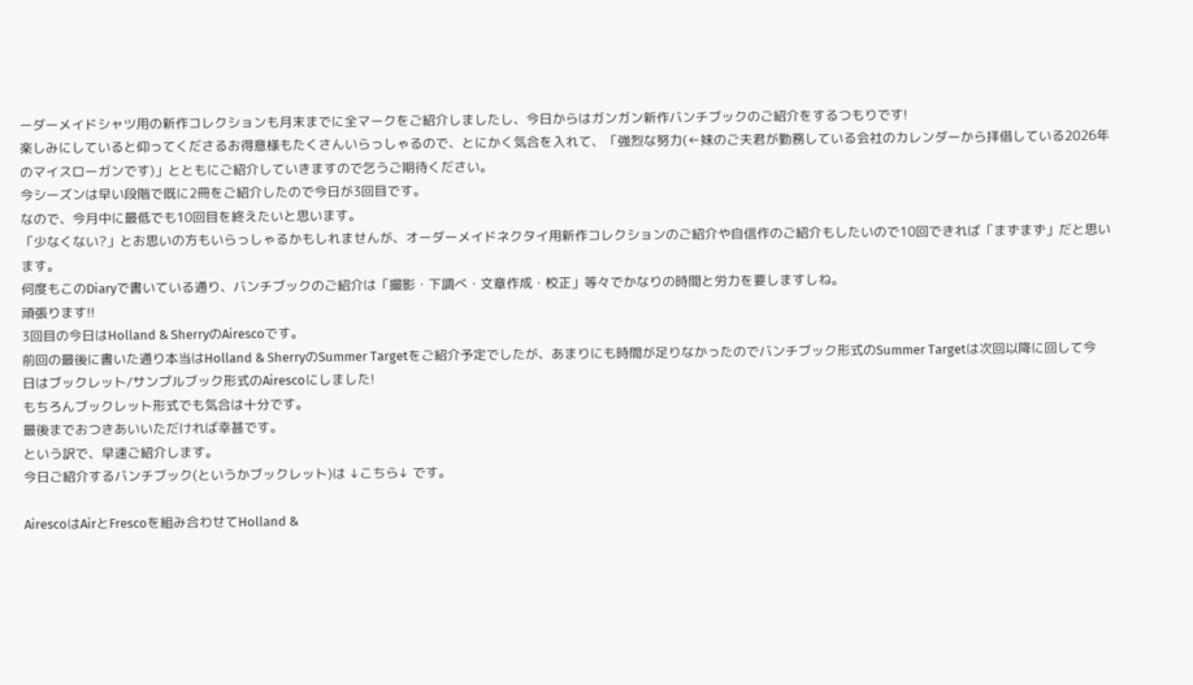ーダーメイドシャツ用の新作コレクションも月末までに全マークをご紹介しましたし、今日からはガンガン新作バンチブックのご紹介をするつもりです!
楽しみにしていると仰ってくださるお得意様もたくさんいらっしゃるので、とにかく気合を入れて、「強烈な努力(←妹のご夫君が勤務している会社のカレンダーから拝借している2026年のマイスローガンです)」とともにご紹介していきますので乞うご期待ください。
今シーズンは早い段階で既に2冊をご紹介したので今日が3回目です。
なので、今月中に最低でも10回目を終えたいと思います。
「少なくない?」とお思いの方もいらっしゃるかもしれませんが、オーダーメイドネクタイ用新作コレクションのご紹介や自信作のご紹介もしたいので10回できれば「まずまず」だと思います。
何度もこのDiaryで書いている通り、バンチブックのご紹介は「撮影・下調べ・文章作成・校正」等々でかなりの時間と労力を要しますしね。
頑張ります!!
3回目の今日はHolland & SherryのAirescoです。
前回の最後に書いた通り本当はHolland & SherryのSummer Targetをご紹介予定でしたが、あまりにも時間が足りなかったのでバンチブック形式のSummer Targetは次回以降に回して今日はブックレット/サンプルブック形式のAirescoにしました!
もちろんブックレット形式でも気合は十分です。
最後までおつきあいいただければ幸甚です。
という訳で、早速ご紹介します。
今日ご紹介するバンチブック(というかブックレット)は ↓こちら↓ です。

AirescoはAirとFrescoを組み合わせてHolland &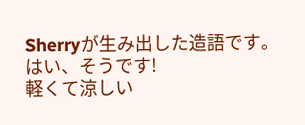Sherryが生み出した造語です。
はい、そうです!
軽くて涼しい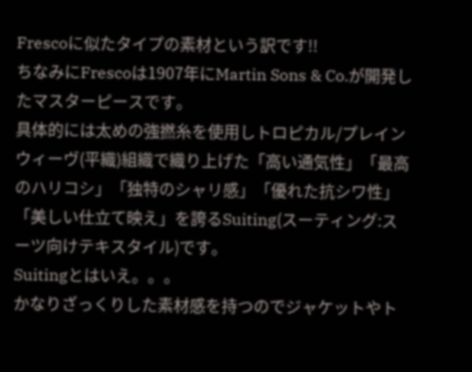Frescoに似たタイプの素材という訳です!!
ちなみにFrescoは1907年にMartin Sons & Co.が開発したマスターピースです。
具体的には太めの強撚糸を使用しトロピカル/プレインウィーヴ(平織)組織で織り上げた「高い通気性」「最高のハリコシ」「独特のシャリ感」「優れた抗シワ性」「美しい仕立て映え」を誇るSuiting(スーティング:スーツ向けテキスタイル)です。
Suitingとはいえ。。。
かなりざっくりした素材感を持つのでジャケットやト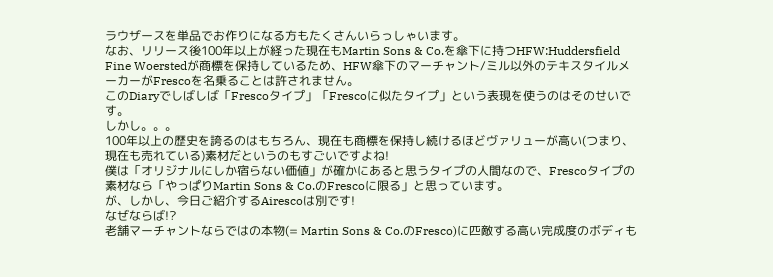ラウザースを単品でお作りになる方もたくさんいらっしゃいます。
なお、リリース後100年以上が経った現在もMartin Sons & Co.を傘下に持つHFW:Huddersfield Fine Woerstedが商標を保持しているため、HFW傘下のマーチャント/ミル以外のテキスタイルメーカーがFrescoを名乗ることは許されません。
このDiaryでしばしば「Frescoタイプ」「Frescoに似たタイプ」という表現を使うのはそのせいです。
しかし。。。
100年以上の歴史を誇るのはもちろん、現在も商標を保持し続けるほどヴァリューが高い(つまり、現在も売れている)素材だというのもすごいですよね!
僕は「オリジナルにしか宿らない価値」が確かにあると思うタイプの人間なので、Frescoタイプの素材なら「やっぱりMartin Sons & Co.のFrescoに限る」と思っています。
が、しかし、今日ご紹介するAirescoは別です!
なぜならば!?
老舗マーチャントならではの本物(= Martin Sons & Co.のFresco)に匹敵する高い完成度のボディも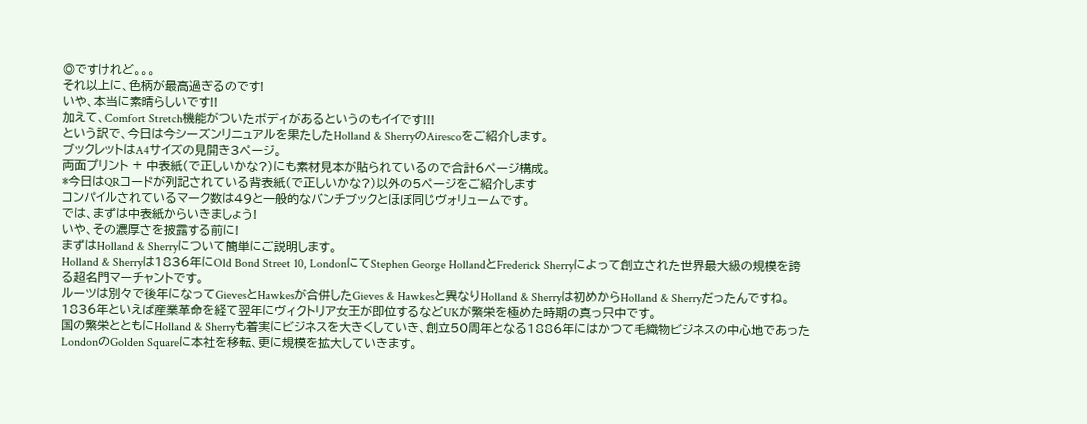◎ですけれど。。。
それ以上に、色柄が最高過ぎるのです!
いや、本当に素晴らしいです!!
加えて、Comfort Stretch機能がついたボディがあるというのもイイです!!!
という訳で、今日は今シーズンリニュアルを果たしたHolland & SherryのAirescoをご紹介します。
ブックレットはA4サイズの見開き3ページ。
両面プリント + 中表紙(で正しいかな?)にも素材見本が貼られているので合計6ページ構成。
*今日はQRコードが列記されている背表紙(で正しいかな?)以外の5ページをご紹介します
コンパイルされているマーク数は49と一般的なバンチブックとほぼ同じヴォリュームです。
では、まずは中表紙からいきましょう!
いや、その濃厚さを披露する前に!
まずはHolland & Sherryについて簡単にご説明します。
Holland & Sherryは1836年にOld Bond Street 10, LondonにてStephen George HollandとFrederick Sherryによって創立された世界最大級の規模を誇る超名門マーチャントです。
ルーツは別々で後年になってGievesとHawkesが合併したGieves & Hawkesと異なりHolland & Sherryは初めからHolland & Sherryだったんですね。
1836年といえば産業革命を経て翌年にヴィクトリア女王が即位するなどUKが繁栄を極めた時期の真っ只中です。
国の繁栄とともにHolland & Sherryも着実にビジネスを大きくしていき、創立50周年となる1886年にはかつて毛織物ビジネスの中心地であったLondonのGolden Squareに本社を移転、更に規模を拡大していきます。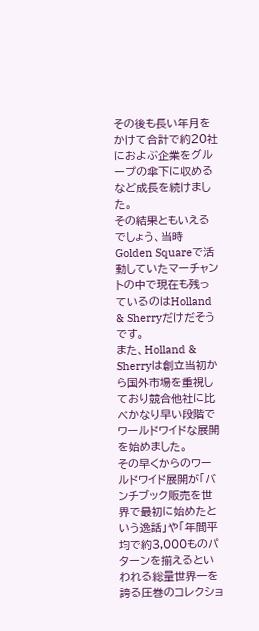その後も長い年月をかけて合計で約20社におよぶ企業をグループの傘下に収めるなど成長を続けました。
その結果ともいえるでしょう、当時Golden Squareで活動していたマーチャントの中で現在も残っているのはHolland & Sherryだけだそうです。
また、Holland & Sherryは創立当初から国外市場を重視しており競合他社に比べかなり早い段階でワールドワイドな展開を始めました。
その早くからのワールドワイド展開が「バンチブック販売を世界で最初に始めたという逸話」や「年間平均で約3,000ものパターンを揃えるといわれる総量世界一を誇る圧巻のコレクショ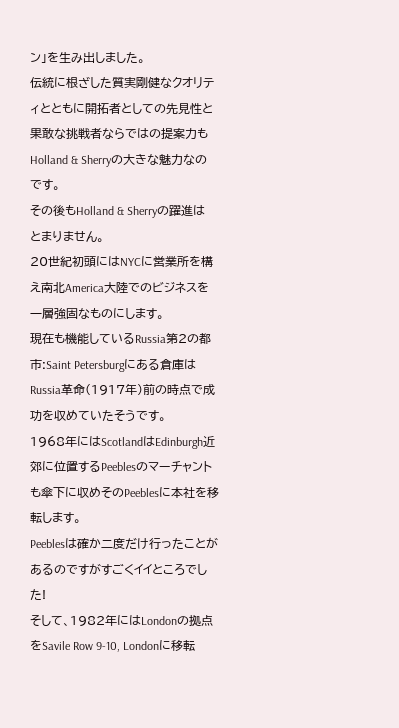ン」を生み出しました。
伝統に根ざした質実剛健なクオリティとともに開拓者としての先見性と果敢な挑戦者ならではの提案力もHolland & Sherryの大きな魅力なのです。
その後もHolland & Sherryの躍進はとまりません。
20世紀初頭にはNYCに営業所を構え南北America大陸でのビジネスを一層強固なものにします。
現在も機能しているRussia第2の都市:Saint Petersburgにある倉庫はRussia革命(1917年)前の時点で成功を収めていたそうです。
1968年にはScotlandはEdinburgh近郊に位置するPeeblesのマーチャントも傘下に収めそのPeeblesに本社を移転します。
Peeblesは確か二度だけ行ったことがあるのですがすごくイイところでした!
そして、1982年にはLondonの拠点をSavile Row 9-10, Londonに移転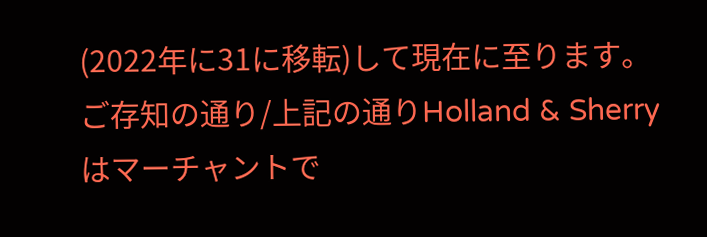(2022年に31に移転)して現在に至ります。
ご存知の通り/上記の通りHolland & Sherryはマーチャントで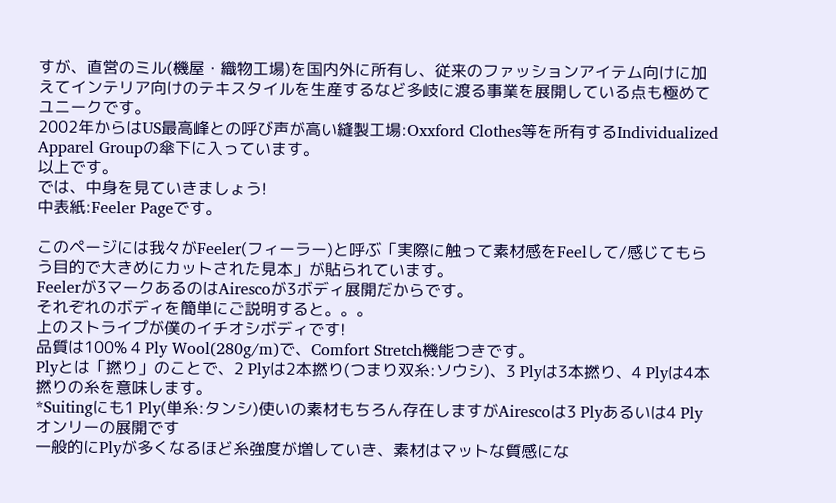すが、直営のミル(機屋・織物工場)を国内外に所有し、従来のファッションアイテム向けに加えてインテリア向けのテキスタイルを生産するなど多岐に渡る事業を展開している点も極めてユニークです。
2002年からはUS最高峰との呼び声が高い縫製工場:Oxxford Clothes等を所有するIndividualized Apparel Groupの傘下に入っています。
以上です。
では、中身を見ていきましょう!
中表紙:Feeler Pageです。

このページには我々がFeeler(フィーラー)と呼ぶ「実際に触って素材感をFeelして/感じてもらう目的で大きめにカットされた見本」が貼られています。
Feelerが3マークあるのはAirescoが3ボディ展開だからです。
それぞれのボディを簡単にご説明すると。。。
上のストライプが僕のイチオシボディです!
品質は100% 4 Ply Wool(280g/m)で、Comfort Stretch機能つきです。
Plyとは「撚り」のことで、2 Plyは2本撚り(つまり双糸:ソウシ)、3 Plyは3本撚り、4 Plyは4本撚りの糸を意味します。
*Suitingにも1 Ply(単糸:タンシ)使いの素材もちろん存在しますがAirescoは3 Plyあるいは4 Plyオンリーの展開です
一般的にPlyが多くなるほど糸強度が増していき、素材はマットな質感にな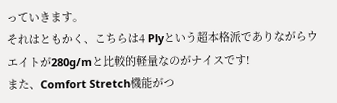っていきます。
それはともかく、こちらは4 Plyという超本格派でありながらウエイトが280g/mと比較的軽量なのがナイスです!
また、Comfort Stretch機能がつ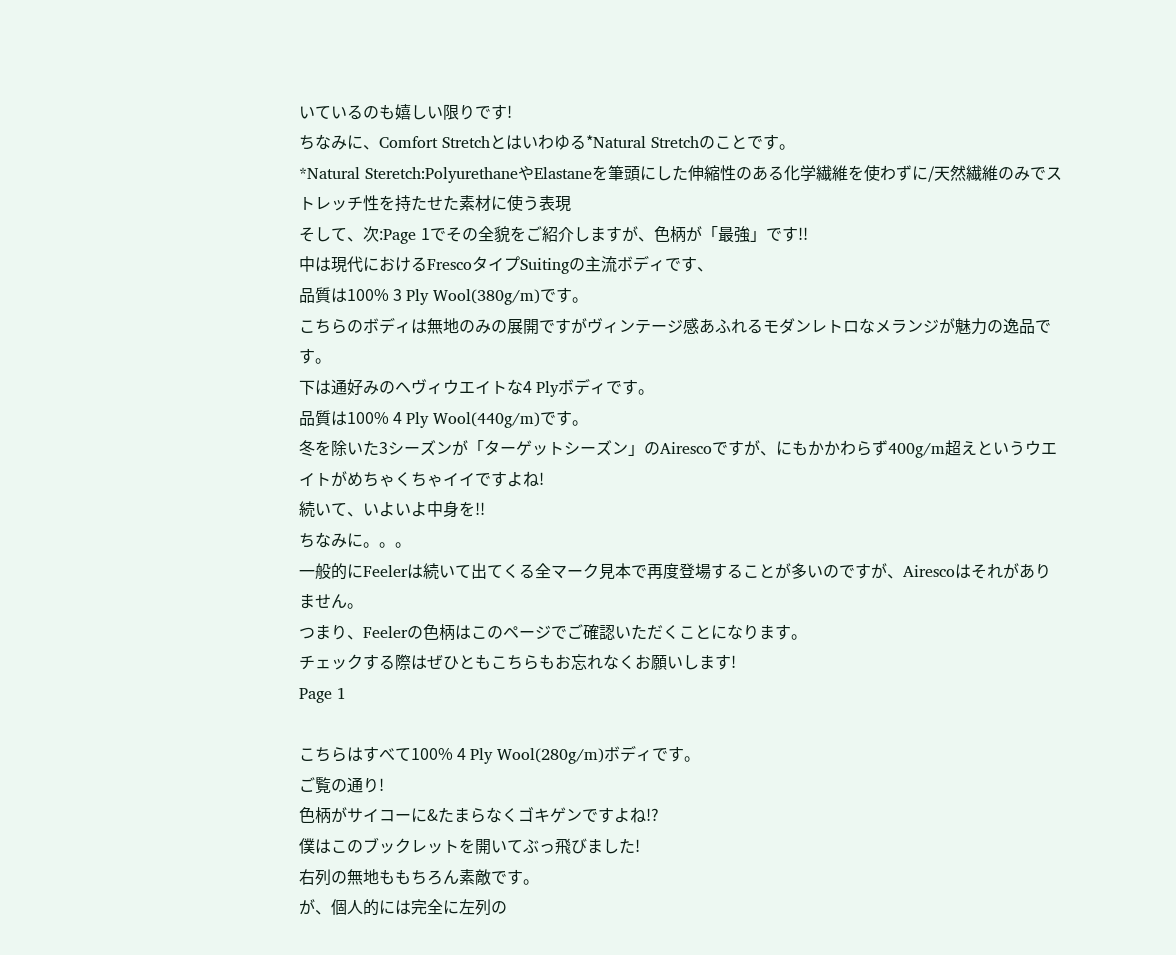いているのも嬉しい限りです!
ちなみに、Comfort Stretchとはいわゆる*Natural Stretchのことです。
*Natural Steretch:PolyurethaneやElastaneを筆頭にした伸縮性のある化学繊維を使わずに/天然繊維のみでストレッチ性を持たせた素材に使う表現
そして、次:Page 1でその全貌をご紹介しますが、色柄が「最強」です!!
中は現代におけるFrescoタイプSuitingの主流ボディです、
品質は100% 3 Ply Wool(380g/m)です。
こちらのボディは無地のみの展開ですがヴィンテージ感あふれるモダンレトロなメランジが魅力の逸品です。
下は通好みのヘヴィウエイトな4 Plyボディです。
品質は100% 4 Ply Wool(440g/m)です。
冬を除いた3シーズンが「ターゲットシーズン」のAirescoですが、にもかかわらず400g/m超えというウエイトがめちゃくちゃイイですよね!
続いて、いよいよ中身を!!
ちなみに。。。
一般的にFeelerは続いて出てくる全マーク見本で再度登場することが多いのですが、Airescoはそれがありません。
つまり、Feelerの色柄はこのページでご確認いただくことになります。
チェックする際はぜひともこちらもお忘れなくお願いします!
Page 1

こちらはすべて100% 4 Ply Wool(280g/m)ボディです。
ご覧の通り!
色柄がサイコーに&たまらなくゴキゲンですよね!?
僕はこのブックレットを開いてぶっ飛びました!
右列の無地ももちろん素敵です。
が、個人的には完全に左列の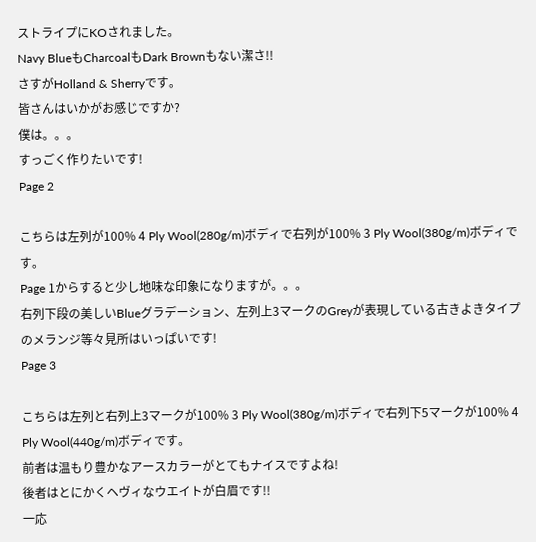ストライプにKOされました。
Navy BlueもCharcoalもDark Brownもない潔さ!!
さすがHolland & Sherryです。
皆さんはいかがお感じですか?
僕は。。。
すっごく作りたいです!
Page 2

こちらは左列が100% 4 Ply Wool(280g/m)ボディで右列が100% 3 Ply Wool(380g/m)ボディです。
Page 1からすると少し地味な印象になりますが。。。
右列下段の美しいBlueグラデーション、左列上3マークのGreyが表現している古きよきタイプのメランジ等々見所はいっぱいです!
Page 3

こちらは左列と右列上3マークが100% 3 Ply Wool(380g/m)ボディで右列下5マークが100% 4 Ply Wool(440g/m)ボディです。
前者は温もり豊かなアースカラーがとてもナイスですよね!
後者はとにかくヘヴィなウエイトが白眉です!!
一応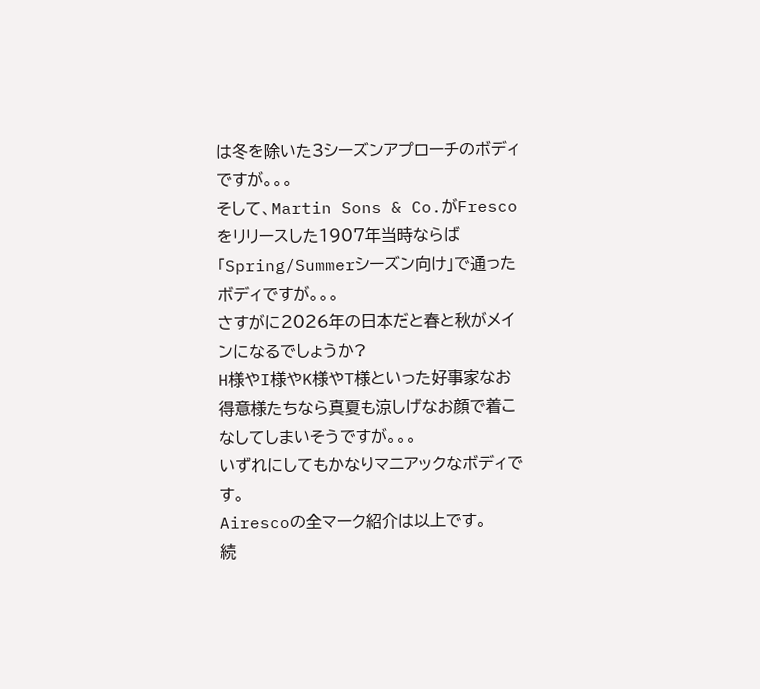は冬を除いた3シーズンアプローチのボディですが。。。
そして、Martin Sons & Co.がFrescoをリリースした1907年当時ならば「Spring/Summerシーズン向け」で通ったボディですが。。。
さすがに2026年の日本だと春と秋がメインになるでしょうか?
H様やI様やK様やT様といった好事家なお得意様たちなら真夏も涼しげなお顔で着こなしてしまいそうですが。。。
いずれにしてもかなりマニアックなボディです。
Airescoの全マーク紹介は以上です。
続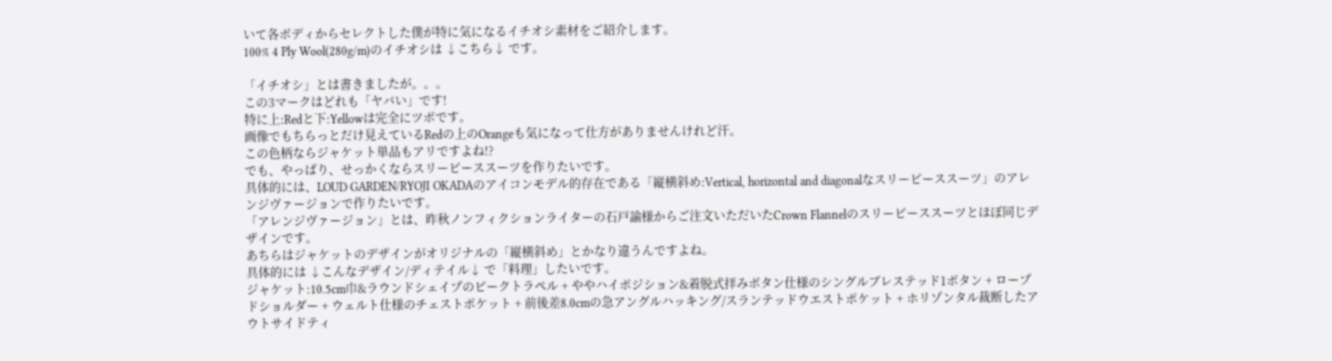いて各ボディからセレクトした僕が特に気になるイチオシ素材をご紹介します。
100% 4 Ply Wool(280g/m)のイチオシは ↓こちら↓ です。

「イチオシ」とは書きましたが。。。
この3マークはどれも「ヤバい」です!
特に上:Redと下:Yellowは完全にツボです。
画像でもちらっとだけ見えているRedの上のOrangeも気になって仕方がありませんけれど汗。
この色柄ならジャケット単品もアリですよね!?
でも、やっぱり、せっかくならスリーピーススーツを作りたいです。
具体的には、LOUD GARDEN/RYOJI OKADAのアイコンモデル的存在である「縦横斜め:Vertical, horizontal and diagonalなスリーピーススーツ」のアレンジヴァージョンで作りたいです。
「アレンジヴァージョン」とは、昨秋ノンフィクションライターの石戸諭様からご注文いただいたCrown Flannelのスリーピーススーツとほぼ同じデザインです。
あちらはジャケットのデザインがオリジナルの「縦横斜め」とかなり違うんですよね。
具体的には ↓こんなデザイン/ディテイル↓ で「料理」したいです。
ジャケット:10.5cm巾&ラウンドシェイプのピークトラペル + ややハイポジション&着脱式拝みボタン仕様のシングルブレステッド1ボタン + ロープドショルダー + ウェルト仕様のチェストポケット + 前後差8.0cmの急アングルハッキング/スランテッドウエストポケット + ホリゾンタル裁断したアウトサイドティ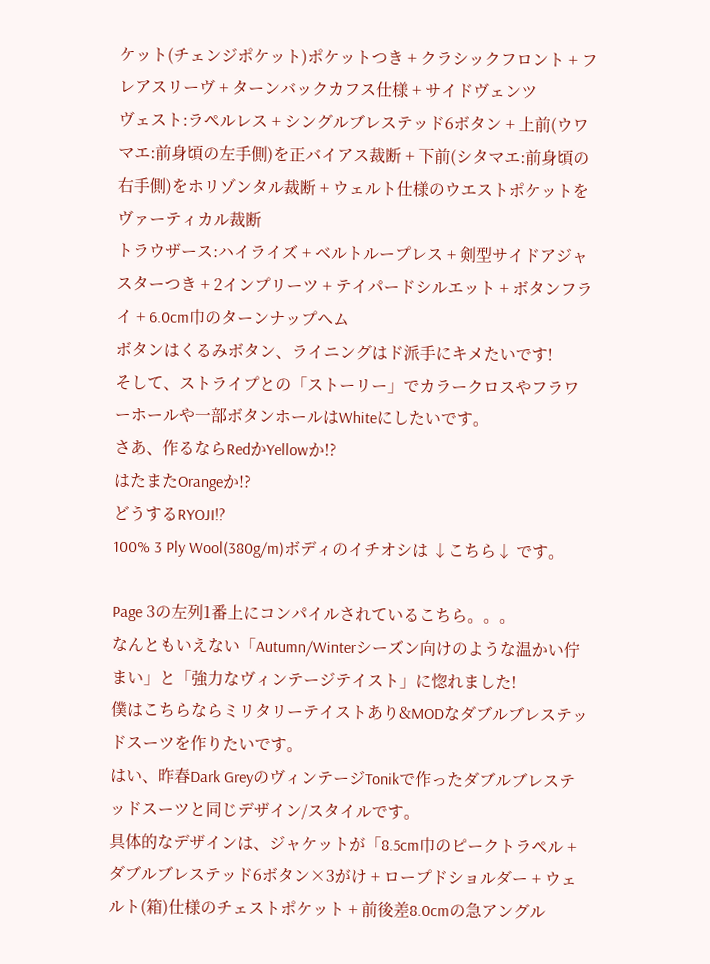ケット(チェンジポケット)ポケットつき + クラシックフロント + フレアスリーヴ + ターンバックカフス仕様 + サイドヴェンツ
ヴェスト:ラペルレス + シングルブレステッド6ボタン + 上前(ウワマエ:前身頃の左手側)を正バイアス裁断 + 下前(シタマエ:前身頃の右手側)をホリゾンタル裁断 + ウェルト仕様のウエストポケットをヴァーティカル裁断
トラウザース:ハイライズ + ベルトループレス + 剣型サイドアジャスターつき + 2インプリーツ + テイパードシルエット + ボタンフライ + 6.0cm巾のターンナップヘム
ボタンはくるみボタン、ライニングはド派手にキメたいです!
そして、ストライプとの「ストーリー」でカラークロスやフラワーホールや一部ボタンホールはWhiteにしたいです。
さあ、作るならRedかYellowか!?
はたまたOrangeか!?
どうするRYOJI!?
100% 3 Ply Wool(380g/m)ボディのイチオシは ↓こちら↓ です。

Page 3の左列1番上にコンパイルされているこちら。。。
なんともいえない「Autumn/Winterシーズン向けのような温かい佇まい」と「強力なヴィンテージテイスト」に惚れました!
僕はこちらならミリタリーテイストあり&MODなダブルブレステッドスーツを作りたいです。
はい、昨春Dark GreyのヴィンテージTonikで作ったダブルブレステッドスーツと同じデザイン/スタイルです。
具体的なデザインは、ジャケットが「8.5cm巾のピークトラペル + ダブルブレステッド6ボタン×3がけ + ロープドショルダー + ウェルト(箱)仕様のチェストポケット + 前後差8.0cmの急アングル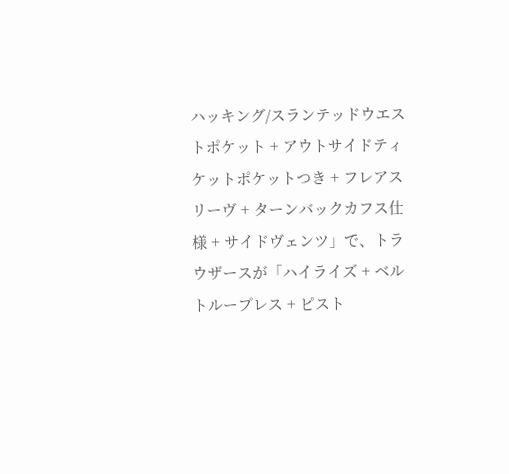ハッキング/スランテッドウエストポケット + アウトサイドティケットポケットつき + フレアスリーヴ + ターンバックカフス仕様 + サイドヴェンツ」で、トラウザースが「ハイライズ + ベルトループレス + ピスト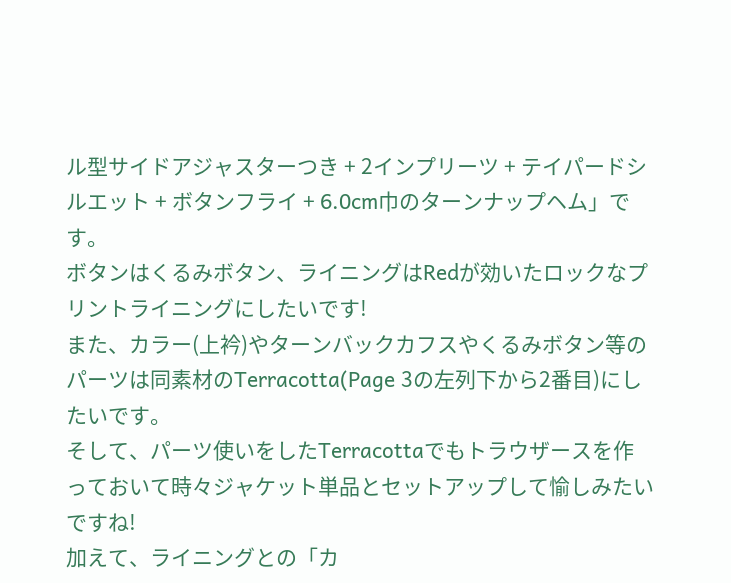ル型サイドアジャスターつき + 2インプリーツ + テイパードシルエット + ボタンフライ + 6.0cm巾のターンナップヘム」です。
ボタンはくるみボタン、ライニングはRedが効いたロックなプリントライニングにしたいです!
また、カラー(上衿)やターンバックカフスやくるみボタン等のパーツは同素材のTerracotta(Page 3の左列下から2番目)にしたいです。
そして、パーツ使いをしたTerracottaでもトラウザースを作っておいて時々ジャケット単品とセットアップして愉しみたいですね!
加えて、ライニングとの「カ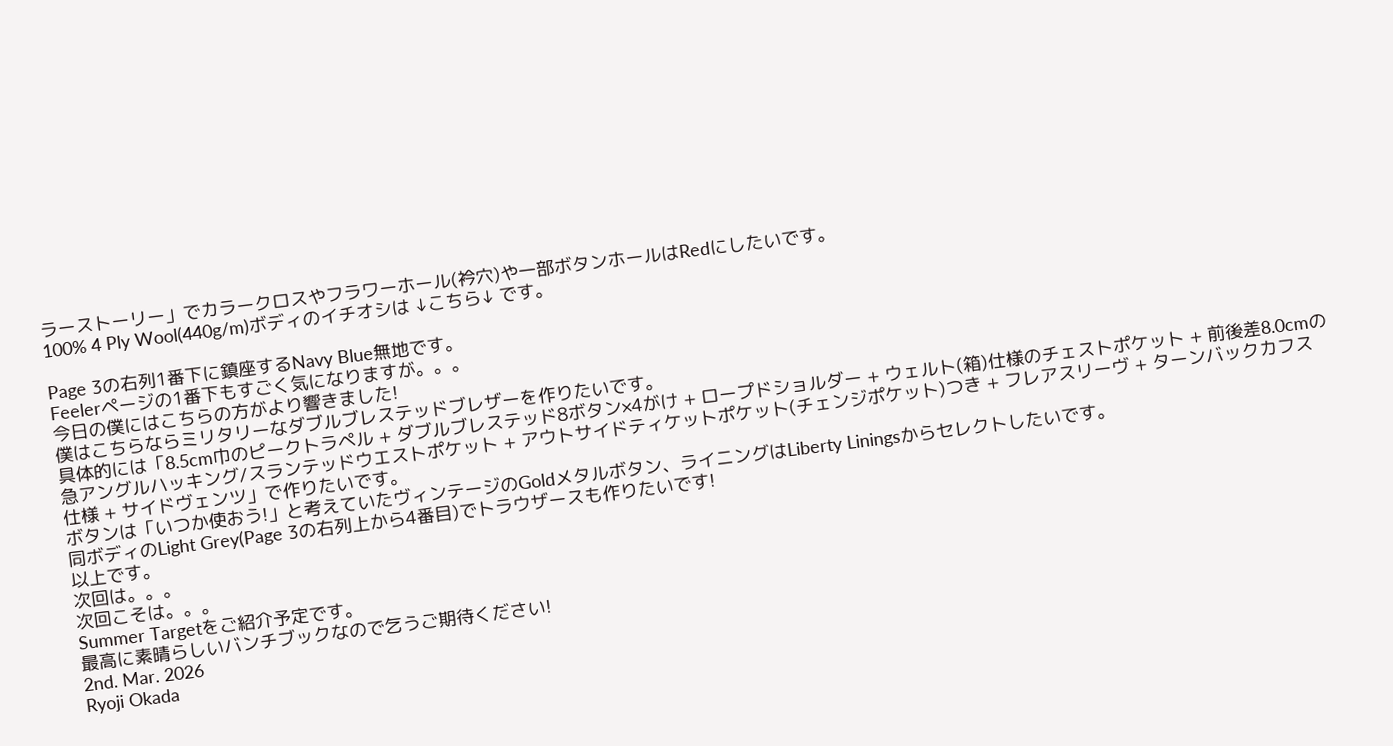ラーストーリー」でカラークロスやフラワーホール(衿穴)や一部ボタンホールはRedにしたいです。
100% 4 Ply Wool(440g/m)ボディのイチオシは ↓こちら↓ です。

Page 3の右列1番下に鎮座するNavy Blue無地です。
Feelerページの1番下もすごく気になりますが。。。
今日の僕にはこちらの方がより響きました!
僕はこちらならミリタリーなダブルブレステッドブレザーを作りたいです。
具体的には「8.5cm巾のピークトラペル + ダブルブレステッド8ボタン×4がけ + ロープドショルダー + ウェルト(箱)仕様のチェストポケット + 前後差8.0cmの急アングルハッキング/スランテッドウエストポケット + アウトサイドティケットポケット(チェンジポケット)つき + フレアスリーヴ + ターンバックカフス仕様 + サイドヴェンツ」で作りたいです。
ボタンは「いつか使おう!」と考えていたヴィンテージのGoldメタルボタン、ライニングはLiberty Liningsからセレクトしたいです。
同ボディのLight Grey(Page 3の右列上から4番目)でトラウザースも作りたいです!
以上です。
次回は。。。
次回こそは。。。
Summer Targetをご紹介予定です。
最高に素晴らしいバンチブックなので乞うご期待ください!
2nd. Mar. 2026
Ryoji Okada